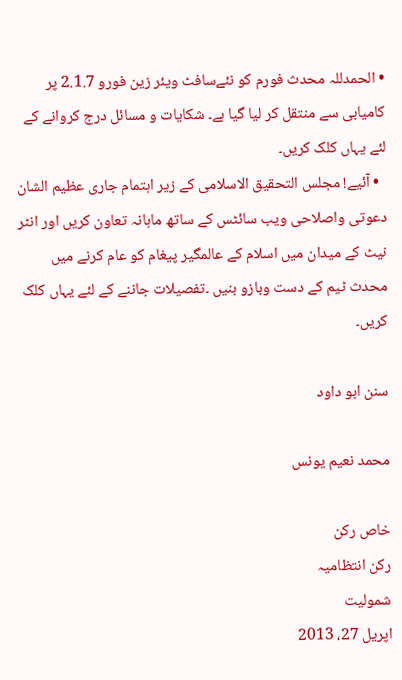• الحمدللہ محدث فورم کو نئےسافٹ ویئر زین فورو 2.1.7 پر کامیابی سے منتقل کر لیا گیا ہے۔ شکایات و مسائل درج کروانے کے لئے یہاں کلک کریں۔
  • آئیے! مجلس التحقیق الاسلامی کے زیر اہتمام جاری عظیم الشان دعوتی واصلاحی ویب سائٹس کے ساتھ ماہانہ تعاون کریں اور انٹر نیٹ کے میدان میں اسلام کے عالمگیر پیغام کو عام کرنے میں محدث ٹیم کے دست وبازو بنیں ۔تفصیلات جاننے کے لئے یہاں کلک کریں۔

سنن ابو داود

محمد نعیم یونس

خاص رکن
رکن انتظامیہ
شمولیت
اپریل 27، 2013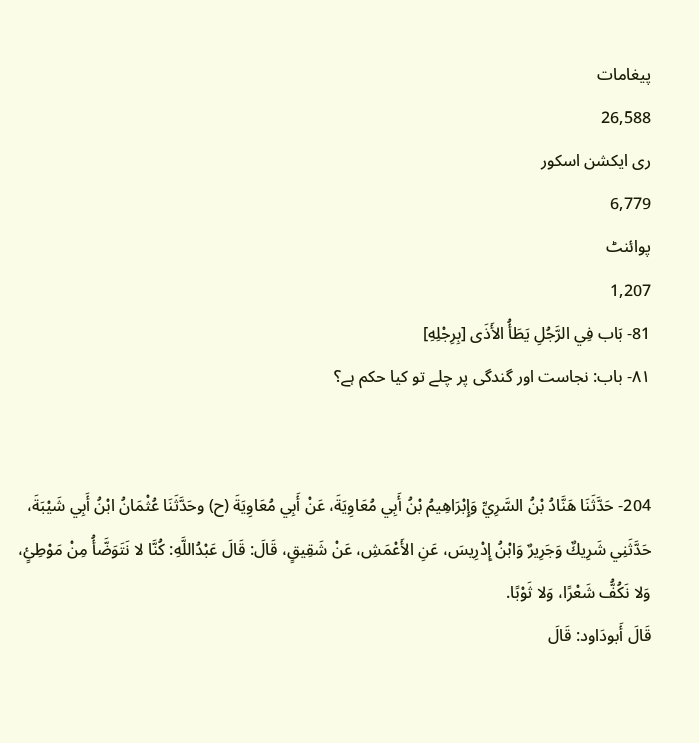پیغامات
26,588
ری ایکشن اسکور
6,779
پوائنٹ
1,207
81- بَاب فِي الرَّجُلِ يَطَأُ الأَذَى [بِرِجْلِهِ]
۸۱- باب: نجاست اور گندگی پر چلے تو کیا حکم ہے؟


204- حَدَّثَنَا هَنَّادُ بْنُ السَّرِيِّ وَإِبْرَاهِيمُ بْنُ أَبِي مُعَاوِيَةَ، عَنْ أَبِي مُعَاوِيَةَ (ح) وحَدَّثَنَا عُثْمَانُ ابْنُ أَبِي شَيْبَةَ، حَدَّثَنِي شَرِيكٌ وَجَرِيرٌ وَابْنُ إِدْرِيسَ، عَنِ الأَعْمَشِ، عَنْ شَقِيقٍ، قَالَ: قَالَ عَبْدُاللَّهِ: كُنَّا لا نَتَوَضَّأُ مِنْ مَوْطِئٍ، وَلا نَكُفُّ شَعْرًا، وَلا ثَوْبًا.
قَالَ أَبودَاود: قَالَ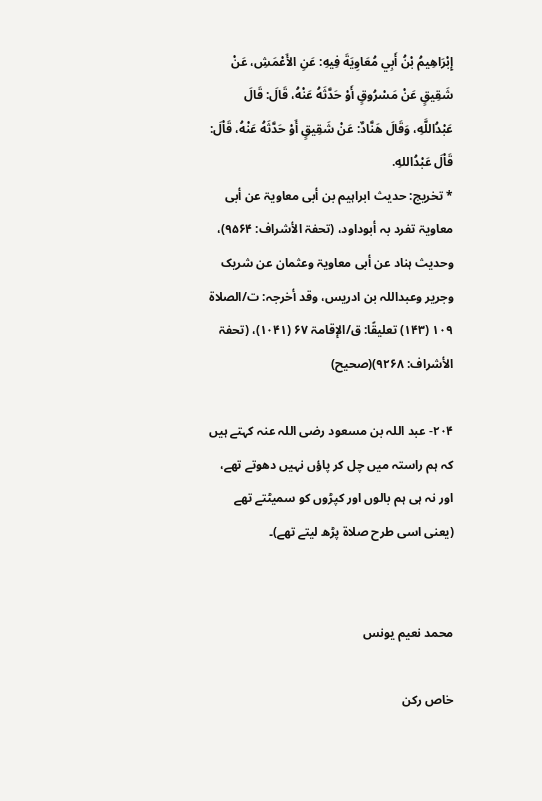إِبْرَاهِيمُ بْنُ أَبِي مُعَاوِيَةَ فِيهِ: عَنِ الأَعْمَشِ، عَنْ شَقِيقٍ عَنْ مَسْرُوقٍ أَوْ حَدَّثَهُ عَنْهُ، قَالَ: قَالَ عَبْدُاللَّهِ، وَقَالَ هَنَّادٌ: عَنْ شَقِيقٍ أَوْ حَدَّثَهُ عَنْهُ، قَاْلَ: قَاْلَ عَبْدُاللهِ.
* تخريج: حدیث ابراہیم بن أبی معاویۃ عن أبی معاویۃ تفرد بہ أبوداود، (تحفۃ الأشراف: ۹۵۶۴)، وحدیث ہناد عن أبی معاویۃ وعثمان عن شریک وجریر وعبداللہ بن ادریس، وقد أخرجہ: ت/الصلاۃ ۱۰۹ (۱۴۳) تعلیقًا: ق/الإقامۃ ۶۷ (۱۰۴۱)، (تحفۃ الأشراف: ۹۲۶۸)(صحیح)

۲۰۴- عبد اللہ بن مسعود رضی اللہ عنہ کہتے ہیں کہ ہم راستہ میں چل کر پاؤں نہیں دھوتے تھے، اور نہ ہی ہم بالوں اور کپڑوں کو سمیٹتے تھے (یعنی اسی طرح صلاۃ پڑھ لیتے تھے)۔


محمد نعیم یونس

خاص رکن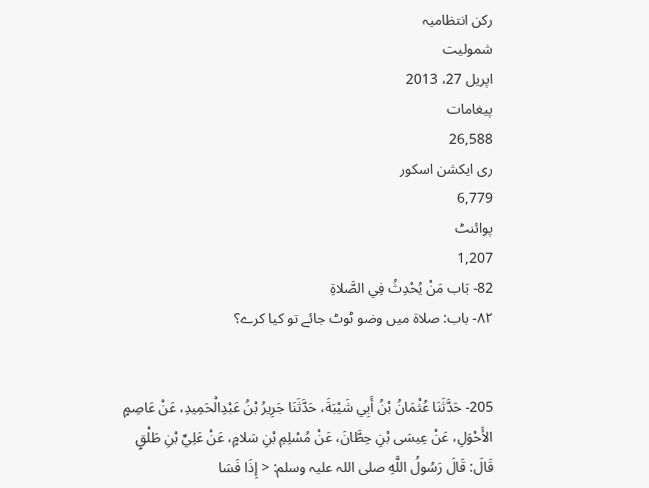رکن انتظامیہ
شمولیت
اپریل 27، 2013
پیغامات
26,588
ری ایکشن اسکور
6,779
پوائنٹ
1,207
82- بَاب مَنْ يُحْدِثُ فِي الصَّلاةِ
۸۲- باب: صلاۃ میں وضو ٹوٹ جائے تو کیا کرے؟


205- حَدَّثَنَا عُثْمَانُ بْنُ أَبِي شَيْبَةَ، حَدَّثَنَا جَرِيرُ بْنُ عَبْدِالْحَمِيدِ، عَنْ عَاصِمٍ الأَحْوَلِ، عَنْ عِيسَى بْنِ حِطَّانَ، عَنْ مُسْلِمِ بْنِ سَلامٍ، عَنْ عَلِيِّ بْنِ طَلْقٍ قَالَ: قَالَ رَسُولُ اللَّهِ صلی اللہ علیہ وسلم: < إِذَا فَسَا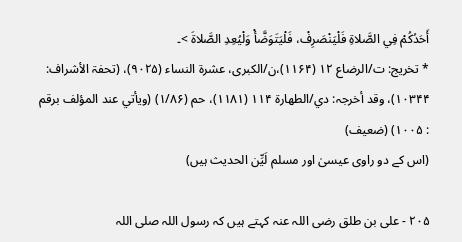أَحَدُكُمْ فِي الصَّلاةِ فَلْيَنْصَرِفْ، فَلْيَتَوَضَّأْ وَلْيُعِدِ الصَّلاةَ >۔
* تخريج: ت/الرضاع ۱۲ (۱۱۶۴)،ن/الکبری، عشرۃ النساء (۹۰۲۵)، (تحفۃ الأشراف: ۱۰۳۴۴)، وقد أخرجہ: دي/الطھارۃ ۱۱۴ (۱۱۸۱)، حم (۱/۸۶) (ویأتي عند المؤلف برقم : ۱۰۰۵) (ضعیف)
(اس کے دو راوی عیسیٰ اور مسلم لَیِّن الحدیث ہیں)

۲۰۵ - علی بن طلق رضی اللہ عنہ کہتے ہیں کہ رسول اللہ صلی اللہ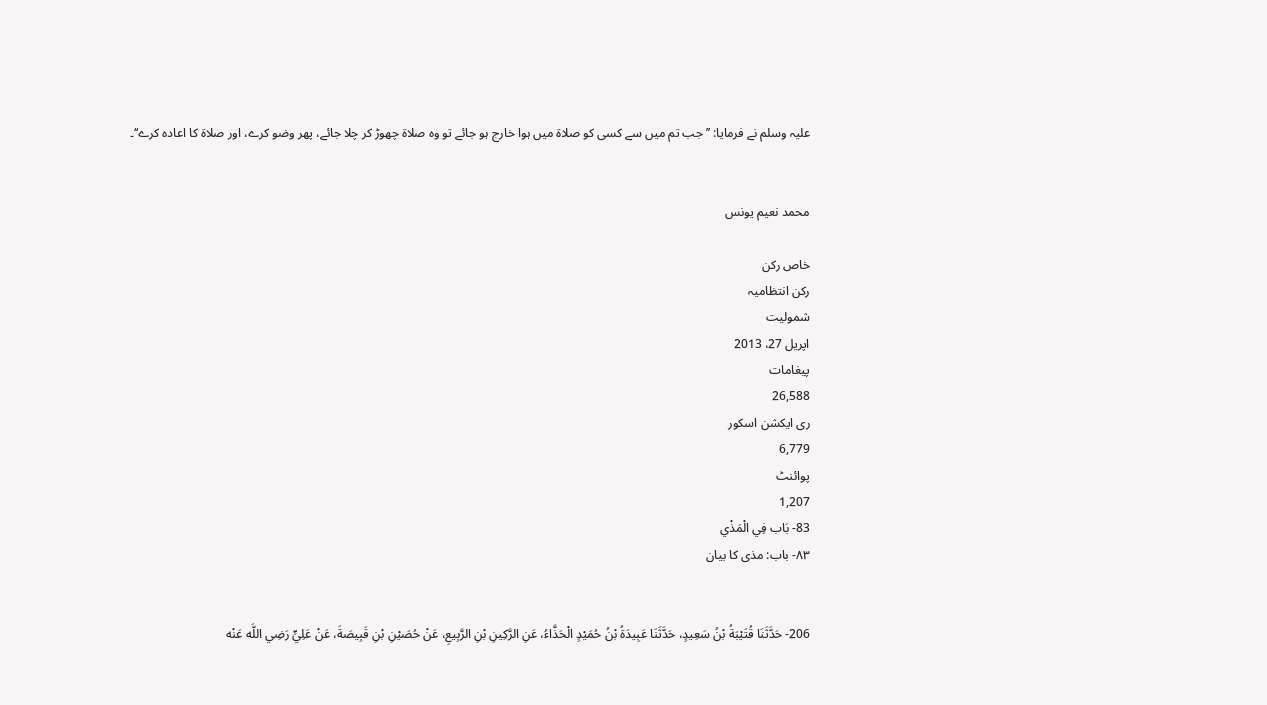علیہ وسلم نے فرمایا: ’’جب تم میں سے کسی کو صلاۃ میں ہوا خارج ہو جائے تو وہ صلاۃ چھوڑ کر چلا جائے، پھر وضو کرے، اور صلاۃ کا اعادہ کرے‘‘۔


محمد نعیم یونس

خاص رکن
رکن انتظامیہ
شمولیت
اپریل 27، 2013
پیغامات
26,588
ری ایکشن اسکور
6,779
پوائنٹ
1,207
83- بَاب فِي الْمَذْي
۸۳- باب: مذی کا بیان


206- حَدَّثَنَا قُتَيْبَةُ بْنُ سَعِيدٍ، حَدَّثَنَا عَبِيدَةُ بْنُ حُمَيْدٍ الْحَذَّاءُ، عَنِ الرَّكِينِ بْنِ الرَّبِيعِ، عَنْ حُصَيْنِ بْنِ قَبِيصَةَ، عَنْ عَلِيٍّ رَضِي اللَّه عَنْه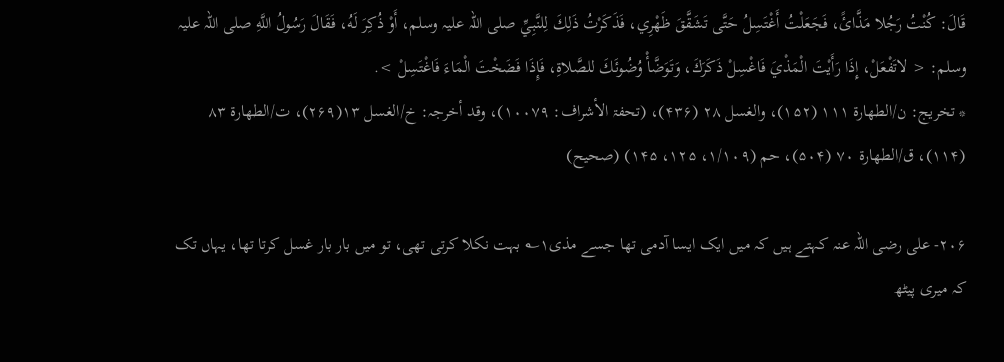قَالَ: كُنْتُ رَجُلا مَذَّائً، فَجَعَلْتُ أَغْتَسِلُ حَتَّى تَشَقَّقَ ظَهْرِي، فَذَكَرْتُ ذَلِكَ لِلنَّبِيِّ صلی اللہ علیہ وسلم، أَوْ ذُكِرَ لَهُ، فَقَالَ رَسُولُ اللَّهِ صلی اللہ علیہ وسلم: < لاتَفْعَلْ، إِذَا رَأَيْتَ الْمَذْيَ فَاغْسِلْ ذَكَرَكَ، وَتَوَضَّأْ وُضُوئَكَ للصَّلاةِ، فَإِذَا فَضَخْتَ الْمَاءَ فَاغْتَسِلْ >.
* تخريج: ن/الطھارۃ ۱۱۱ (۱۵۲)، والغسل ۲۸ (۴۳۶)، (تحفۃ الأشراف: ۱۰۰۷۹)، وقد أخرجہ: خ/الغسل ۱۳(۲۶۹)، ت/الطھارۃ ۸۳ (۱۱۴)، ق/الطھارۃ ۷۰ (۵۰۴)، حم (۱/۱۰۹، ۱۲۵، ۱۴۵) (صحیح)

۲۰۶- علی رضی اللہ عنہ کہتے ہیں کہ میں ایک ایسا آدمی تھا جسے مذی۱؎ بہت نکلا کرتی تھی، تو میں بار بار غسل کرتا تھا، یہاں تک کہ میری پیٹھ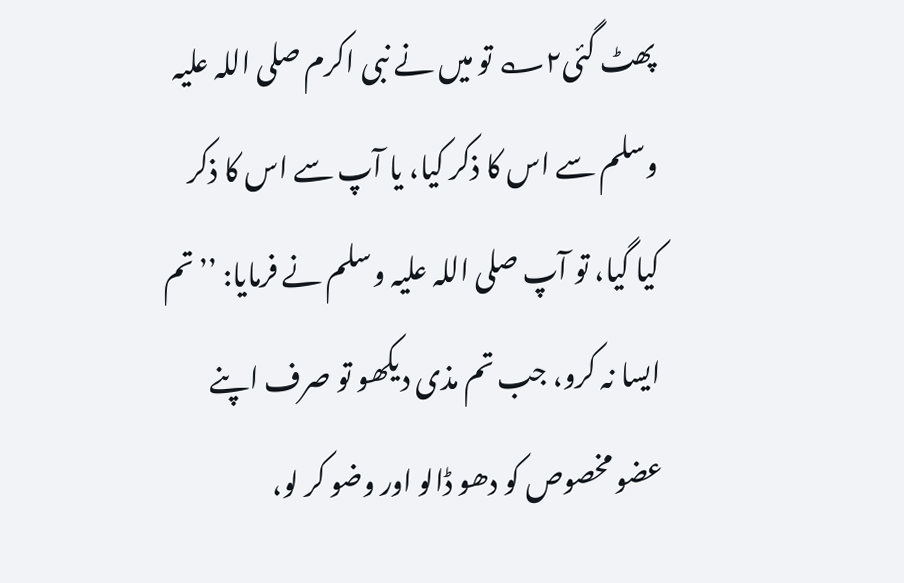پھٹ گئی۲؎ تو میں نے نبی اکرم صلی اللہ علیہ وسلم سے اس کا ذکر کیا، یا آپ سے اس کا ذکر کیا گیا، تو آپ صلی اللہ علیہ وسلم نے فرمایا: ’’تم ایسا نہ کرو، جب تم مذی دیکھو تو صرف اپنے عضو مخصوص کو دھو ڈالو اور وضو کر لو،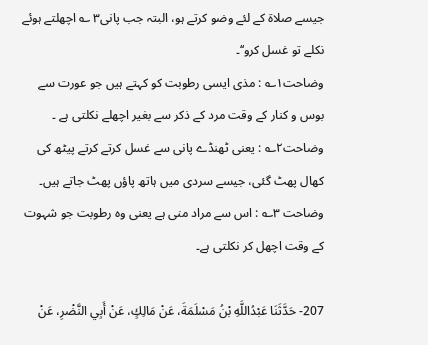جیسے صلاۃ کے لئے وضو کرتے ہو، البتہ جب پانی۳ ؎ اچھلتے ہوئے نکلے تو غسل کرو‘‘۔
وضاحت۱؎ : مذی ایسی رطوبت کو کہتے ہیں جو عورت سے بوس و کنار کے وقت مرد کے ذکر سے بغیر اچھلے نکلتی ہے ۔
وضاحت۲؎ : یعنی ٹھنڈے پانی سے غسل کرتے کرتے پیٹھ کی کھال پھٹ گئی، جیسے سردی میں ہاتھ پاؤں پھٹ جاتے ہیں۔
وضاحت ۳؎ : اس سے مراد منی ہے یعنی وہ رطوبت جو شہوت کے وقت اچھل کر نکلتی ہے۔

207- حَدَّثَنَا عَبْدُاللَّهِ بْنُ مَسْلَمَةَ، عَنْ مَالِكٍ، عَنْ أَبِي النَّضْرِ، عَنْ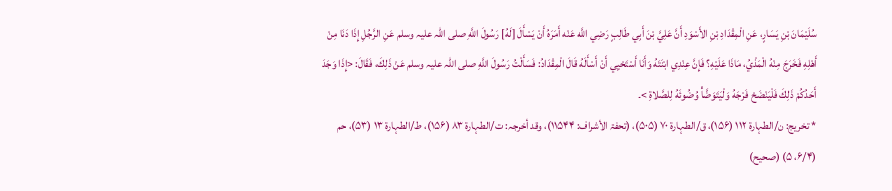سُلَيْمَانَ بْنِ يَسَارٍ، عَنِ الْمِقْدَادِ بْنِ الأَسْوَدِ أَنَّ عَلِيَّ بْنَ أَبِي طَالِبٍ رَضِي اللَّه عَنْه أَمَرَهُ أَنْ يَسْأَلَ [لَهُ] رَسُولَ اللَّهِ صلی اللہ علیہ وسلم عَنِ الرَّجُلِ إِذَا دَنَا مِنْ أَهْلِهِ فَخَرَجَ مِنْهُ الْمَذْيُ، مَاذَا عَلَيْهِ؟ فَإِنَّ عِنْدِي ابْنَتَهُ وَأَنَا أَسْتَحْيِي أَنْ أَسْأَلَهُ قَالَ الْمِقْدَادُ: فَسَأَلْتُ رَسُولَ اللَّهِ صلی اللہ علیہ وسلم عَنْ ذَلِكَ، فَقَالَ: <إِذَا وَجَدَ أَحَدُكُمْ ذَلِكَ فَلْيَنْضَحْ فَرْجَهُ وَلْيَتَوَضَّأْ وُضُوئَهُ لِلصَّلاةِ >۔
* تخريج: ن/الطہارۃ ۱۱۲ (۱۵۶)، ق/الطہارۃ ۷۰ (۵۰۵)، (تحفۃ الأشراف: ۱۱۵۴۴)، وقد أخرجہ: ت/الطہارۃ ۸۳ (۱۵۶)، ط/الطہارۃ ۱۳ (۵۳)، حم (۶/۴، ۵) (صحیح)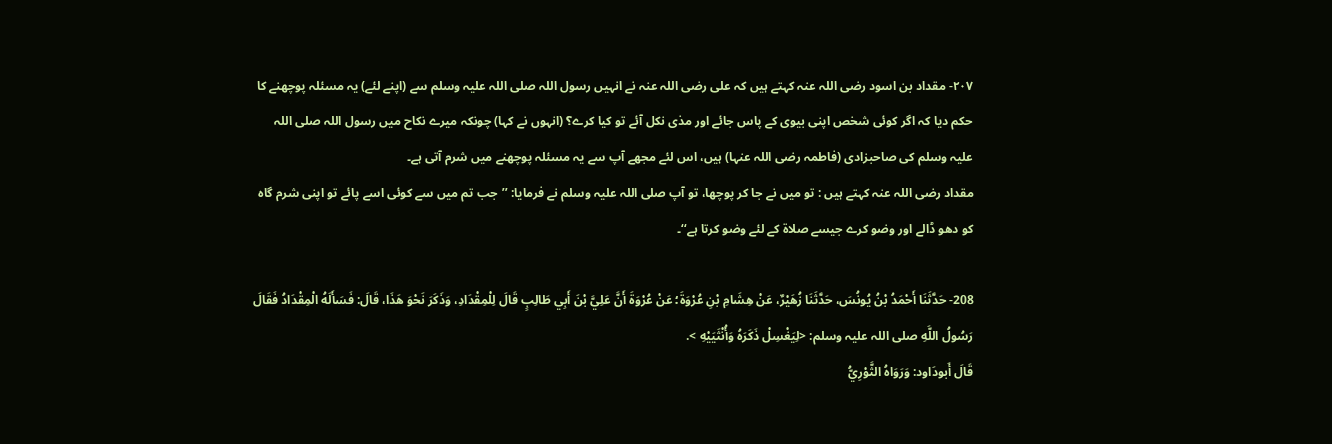۲۰۷- مقداد بن اسود رضی اللہ عنہ کہتے ہیں کہ علی رضی اللہ عنہ نے انہیں رسول اللہ صلی اللہ علیہ وسلم سے (اپنے لئے) یہ مسئلہ پوچھنے کا حکم دیا کہ اگر کوئی شخص اپنی بیوی کے پاس جائے اور مذی نکل آئے تو کیا کرے؟ (انہوں نے کہا) چونکہ میرے نکاح میں رسول اللہ صلی اللہ علیہ وسلم کی صاحبزادی (فاطمہ رضی اللہ عنہا) ہیں، اس لئے مجھے آپ سے یہ مسئلہ پوچھنے میں شرم آتی ہے۔
مقداد رضی اللہ عنہ کہتے ہیں : تو میں نے جا کر پوچھا، تو آپ صلی اللہ علیہ وسلم نے فرمایا: ’’جب تم میں سے کوئی اسے پائے تو اپنی شرم گاہ کو دھو ڈالے اور وضو کرے جیسے صلاۃ کے لئے وضو کرتا ہے‘‘۔

208- حَدَّثَنَا أَحْمَدُ بْنُ يُونُسَ، حَدَّثَنَا زُهَيْرٌ، عَنْ هِشَامِ بْنِ عُرْوَةَ؛ عَنْ عُرْوَةَ أَنَّ عَلِيَّ بْنَ أَبِي طَالِبٍ قَالَ لِلْمِقْدَادِ، وَذَكَرَ نَحْوَ هَذَا، قَالَ: فَسَأَلَهُ الْمِقْدَادُ فَقَالَ رَسُولُ اللَّهِ صلی اللہ علیہ وسلم: <لِيَغْسِلْ ذَكَرَهُ وَأُنْثَيَيْهِ >.
قَالَ أَبودَاود: وَرَوَاهُ الثَّوْرِيُّ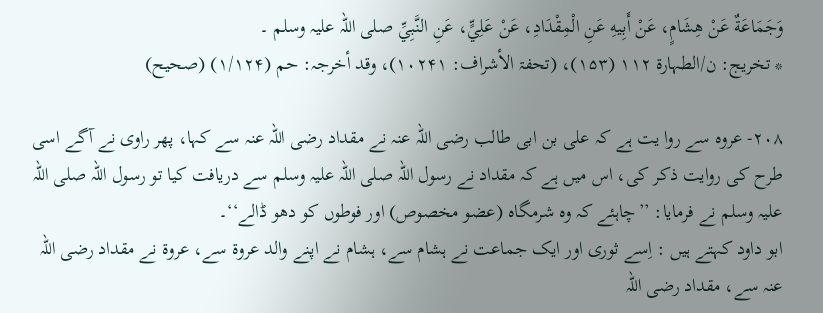وَجَمَاعَةٌ عَنْ هِشَامٍ، عَنْ أَبِيهِ عَنِ الْمِقْدَادِ، عَنْ عَلِيٍّ، عَنِ النَّبِيِّ صلی اللہ علیہ وسلم ۔
* تخريج: ن/الطہارۃ ۱۱۲ (۱۵۳)، (تحفۃ الأشراف: ۱۰۲۴۱)، وقد أخرجہ: حم (۱/۱۲۴) (صحیح)

۲۰۸- عروہ سے روا یت ہے کہ علی بن ابی طالب رضی اللہ عنہ نے مقداد رضی اللہ عنہ سے کہا، پھر راوی نے آگے اسی طرح کی روایت ذکر کی، اس میں ہے کہ مقداد نے رسول اللہ صلی اللہ علیہ وسلم سے دریافت کیا تو رسول اللہ صلی اللہ علیہ وسلم نے فرمایا: ’’چاہئے کہ وہ شرمگاہ (عضو مخصوص) اور فوطوں کو دھو ڈالے‘‘۔
ابو داود کہتے ہیں : اِسے ثوری اور ایک جماعت نے ہشام سے، ہشام نے اپنے والد عروۃ سے، عروۃ نے مقداد رضی اللہ عنہ سے، مقداد رضی اللہ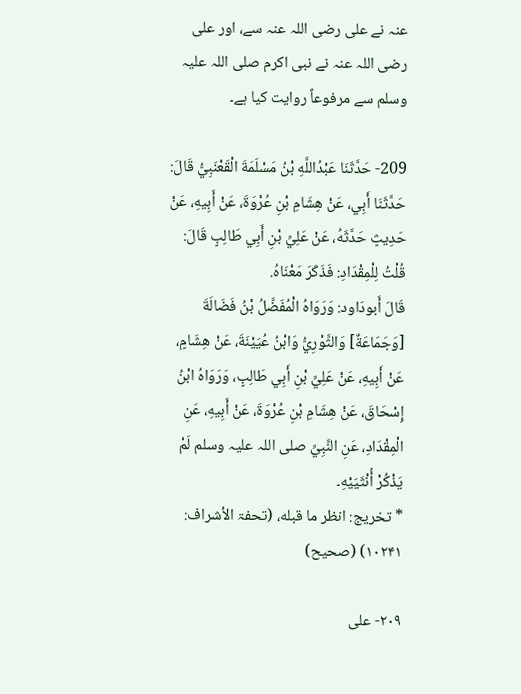عنہ نے علی رضی اللہ عنہ سے، اور علی رضی اللہ عنہ نے نبی اکرم صلی اللہ علیہ وسلم سے مرفوعاً روایت کیا ہے۔

209- حَدَّثَنَا عَبْدُاللَّهِ بْنُ مَسْلَمَةَ الْقَعْنَبِيُّ قَالَ: حَدَّثَنَا أَبِي، عَنْ هِشَامِ بْنِ عُرْوَةَ، عَنْ أَبِيهِ، عَنْ حَدِيثٍ حَدَّثَهُ، عَنْ عَلِيِّ بْنِ أَبِي طَالِبٍ قَالَ: قُلْتُ لِلْمِقْدَادِ: فَذَكَرَ مَعْنَاهُ.
قَالَ أَبودَاود: وَرَوَاهُ الْمُفَضَّلُ بْنُ فَضَالَةَ [وَجَمَاعَةٌ] وَالثَّوْرِيُّ وَابْنُ عُيَيْنَةَ، عَنْ هِشَامٍ، عَنْ أَبِيهِ، عَنْ عَلِيِّ بْنِ أَبِي طَالِبٍ، وَرَوَاهُ ابْنُ إِسْحَاقَ، عَنْ هِشَامِ بْنِ عُرْوَةَ، عَنْ أَبِيهِ، عَنِ الْمِقْدَادِ، عَنِ النَّبِيِّ صلی اللہ علیہ وسلم لَمْ يَذْكُرْ أُنْثَيَيْهِ۔
* تخريج: انظر ما قبله، (تحفۃ الأشراف: ۱۰۲۴۱) (صحیح)

۲۰۹- علی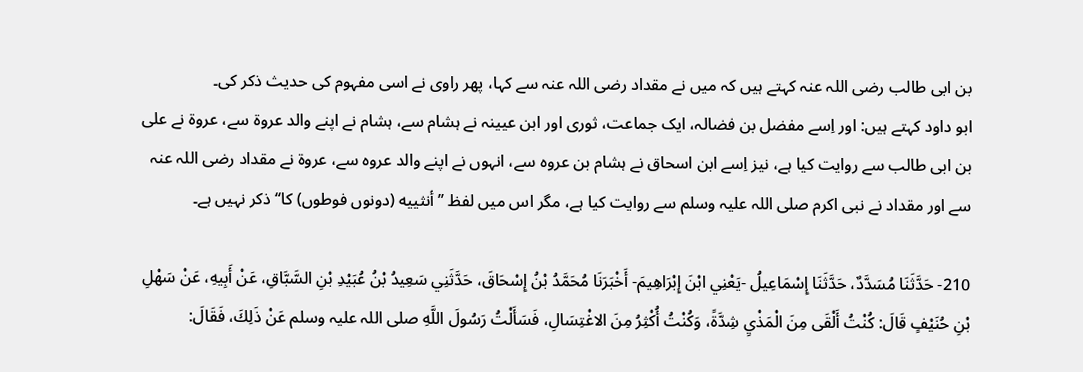بن ابی طالب رضی اللہ عنہ کہتے ہیں کہ میں نے مقداد رضی اللہ عنہ سے کہا، پھر راوی نے اسی مفہوم کی حدیث ذکر کی۔
ابو داود کہتے ہیں: اور اِسے مفضل بن فضالہ، ایک جماعت، ثوری اور ابن عیینہ نے ہشام سے، ہشام نے اپنے والد عروۃ سے، عروۃ نے علی بن ابی طالب سے روایت کیا ہے، نیز اِسے ابن اسحاق نے ہشام بن عروہ سے، انہوں نے اپنے والد عروہ سے، عروۃ نے مقداد رضی اللہ عنہ سے اور مقداد نے نبی اکرم صلی اللہ علیہ وسلم سے روایت کیا ہے، مگر اس میں لفظ ’’أنثييه (دونوں فوطوں) کا‘‘ ذکر نہیں ہے۔

210- حَدَّثَنَا مُسَدَّدٌ، حَدَّثَنَا إِسْمَاعِيلُ -يَعْنِي ابْنَ إِبْرَاهِيمَ- أَخْبَرَنَا مُحَمَّدُ بْنُ إِسْحَاقَ، حَدَّثَنِي سَعِيدُ بْنُ عُبَيْدِ بْنِ السَّبَّاقِ، عَنْ أَبِيهِ، عَنْ سَهْلِ بْنِ حُنَيْفٍ قَالَ: كُنْتُ أَلْقَى مِنَ الْمَذْيِ شِدَّةً، وَكُنْتُ أُكْثِرُ مِنَ الاغْتِسَالِ، فَسَأَلْتُ رَسُولَ اللَّهِ صلی اللہ علیہ وسلم عَنْ ذَلِكَ، فَقَالَ: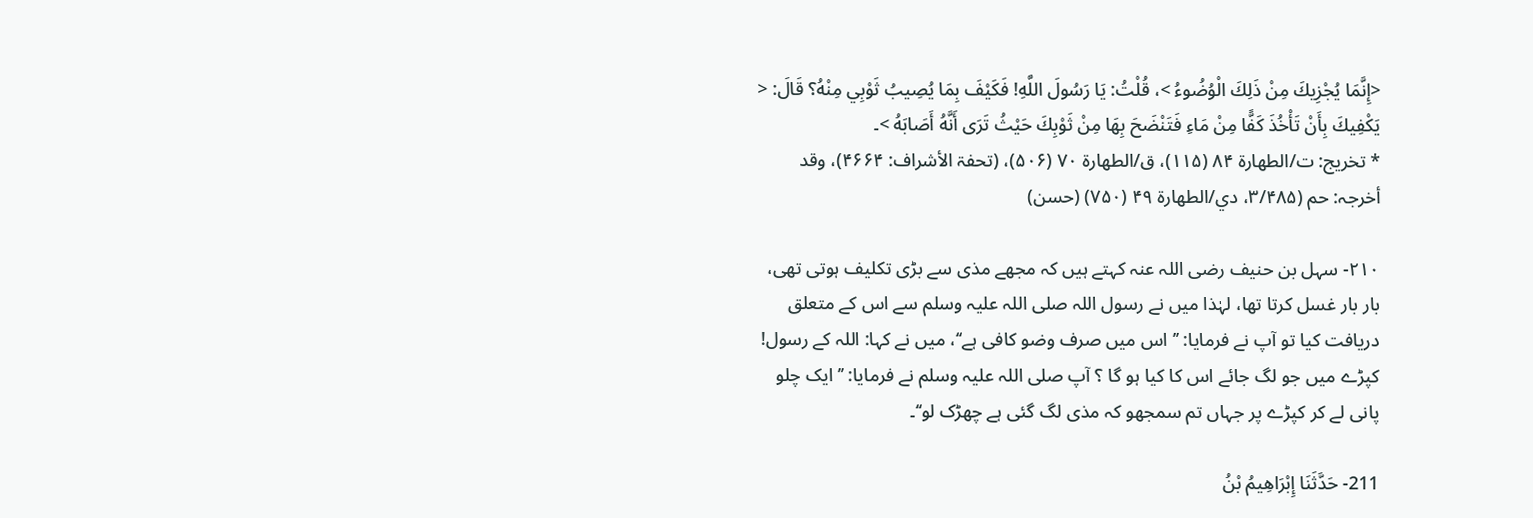<إِنَّمَا يُجْزِيكَ مِنْ ذَلِكَ الْوُضُوءُ >، قُلْتُ: يَا رَسُولَ اللَّهِ! فَكَيْفَ بِمَا يُصِيبُ ثَوْبِي مِنْهُ؟ قَالَ: < يَكْفِيكَ بِأَنْ تَأْخُذَ كَفًّا مِنْ مَاءِ فَتَنْضَحَ بِهَا مِنْ ثَوْبِكَ حَيْثُ تَرَى أَنَّهُ أَصَابَهُ >۔
* تخريج: ت/الطھارۃ ۸۴ (۱۱۵)، ق/الطھارۃ ۷۰ (۵۰۶)، (تحفۃ الأشراف: ۴۶۶۴)، وقد أخرجہ: حم (۳/۴۸۵، دي/الطھارۃ ۴۹ (۷۵۰) (حسن)

۲۱۰- سہل بن حنیف رضی اللہ عنہ کہتے ہیں کہ مجھے مذی سے بڑی تکلیف ہوتی تھی، بار بار غسل کرتا تھا، لہٰذا میں نے رسول اللہ صلی اللہ علیہ وسلم سے اس کے متعلق دریافت کیا تو آپ نے فرمایا: ’’اس میں صرف وضو کافی ہے‘‘، میں نے کہا: اللہ کے رسول! کپڑے میں جو لگ جائے اس کا کیا ہو گا ؟ آپ صلی اللہ علیہ وسلم نے فرمایا: ’’ایک چلو پانی لے کر کپڑے پر جہاں تم سمجھو کہ مذی لگ گئی ہے چھڑک لو‘‘۔

211- حَدَّثَنَا إِبْرَاهِيمُ بْنُ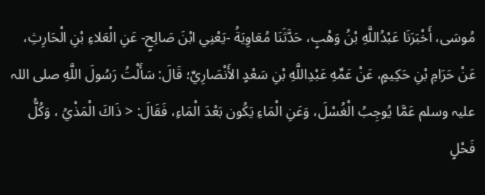مُوسَى، أَخْبَرَنَا عَبْدُاللَّهِ بْنُ وَهْبٍ، حَدَّثَنَا مُعَاوِيَةُ -يَعْنِي ابْنَ صَالِحٍ- عَنِ الْعَلاءِ بْنِ الْحَارِثِ، عَنْ حَرَامِ بْنِ حَكِيمٍ، عَنْ عَمِّهِ عَبْدِاللَّهِ بْنِ سَعْدٍ الأَنْصَارِيِّ؛ قَالَ: سَأَلْتُ رَسُولَ اللَّهِ صلی اللہ علیہ وسلم عَمَّا يُوجِبُ الْغُسْلَ، وَعَنِ الْمَاءِ يَكُون بَعْدَ الْمَاءِ، فَقَالَ: < ذَاكَ الْمَذْيُ ، وَكُلُّ فَحْلٍ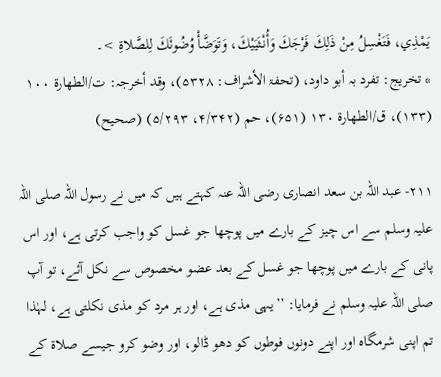يَمْذِي، فَتَغْسِلُ مِنْ ذَلِكَ فَرْجَكَ وَأُنْثَيَيْكَ، وَتَوَضَّأْ وُضُوئَكَ لِلصَّلاةِ >۔
* تخريج: تفرد بہ أبو داود، (تحفۃ الأشراف: ۵۳۲۸)، وقد أخرجہ: ت/الطھارۃ ۱۰۰ (۱۳۳)، ق/الطھارۃ ۱۳۰ (۶۵۱)، حم (۴/۳۴۲، ۵/۲۹۳) (صحیح)

۲۱۱- عبد اللہ بن سعد انصاری رضی اللہ عنہ کہتے ہیں کہ میں نے رسول اللہ صلی اللہ علیہ وسلم سے اس چیز کے بارے میں پوچھا جو غسل کو واجب کرتی ہے، اور اس پانی کے بارے میں پوچھا جو غسل کے بعد عضو مخصوص سے نکل آئے، تو آپ صلی اللہ علیہ وسلم نے فرمایا: ’’یہی مذی ہے، اور ہر مرد کو مذی نکلتی ہے، لہٰذا تم اپنی شرمگاہ اور اپنے دونوں فوطوں کو دھو ڈالو، اور وضو کرو جیسے صلاۃ کے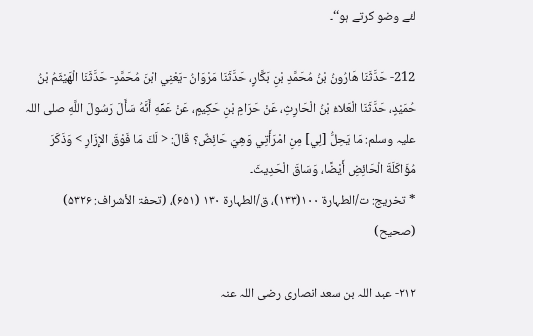لئے وضو کرتے ہو‘‘۔

212- حَدَّثَنَا هَارُونُ بْنُ مُحَمَّدِ بْنِ بَكَّارٍ، حَدَّثَنَا مَرْوَانُ -يَعْنِي ابْنَ مُحَمَّدٍ- حَدَّثَنَا الْهَيْثَمُ بْنُ حُمَيْدٍ، حَدَّثَنَا الْعَلاءُ بْنُ الْحَارِثِ، عَنْ حَرَامِ بْنِ حَكِيمٍ، عَنْ عَمِّهِ أَنَّهُ سَأَلَ رَسُولَ اللَّهِ صلی اللہ علیہ وسلم: مَا يَحِلُّ [لِي] مِنِ امْرَأَتِي وَهِيَ حَائِضٌ؟ قَالَ: < لَكَ مَا فَوْقَ الإِزَارِ > وَذَكَرَ مُؤَاكَلَةَ الْحَائِضِ أَيْضًا، وَسَاقَ الْحَدِيثَ۔
* تخريج: ت/الطہارۃ ۱۰۰(۱۳۳)، ق/الطہارۃ ۱۳۰ (۶۵۱)، (تحفۃ الأشراف: ۵۳۲۶) (صحیح)

۲۱۲- عبد اللہ بن سعد انصاری رضی اللہ عنہ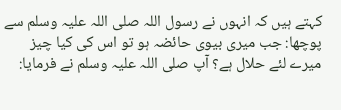کہتے ہیں کہ انہوں نے رسول اللہ صلی اللہ علیہ وسلم سے پوچھا: جب میری بیوی حائضہ ہو تو اس کی کیا چیز میرے لئے حلال ہے؟ آپ صلی اللہ علیہ وسلم نے فرمایا: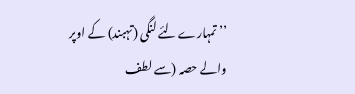’’تمہارے لئے لنگی (تہبند) کے اوپر والے حصہ (سے لطف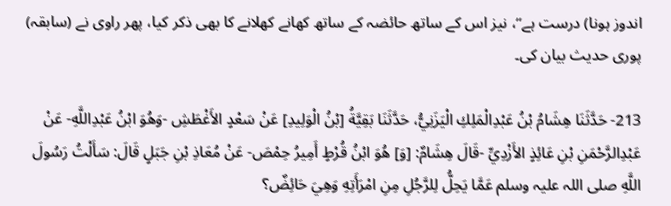اندوز ہونا) درست ہے‘‘، نیز اس کے ساتھ حائضہ کے ساتھ کھانے کھلانے کا بھی ذکر کیا، پھر راوی نے (سابقہ) پوری حدیث بیان کی۔

213- حَدَّثَنَا هِشَامُ بْنُ عَبْدِالْمَلِكِ الْيَزَنِيُّ، حَدَّثَنَا بَقِيَّةُ [بْنُ الْوَلِيدِ] عَنْ سَعْدٍ الأَغْطَشِ -وَهُوَ ابْنُ عَبْدِاللَّهِ- عَنْ عَبْدِالرَّحْمَنِ بْنِ عَائِذٍ الأَزْدِيِّ -قَالَ هِشَامٌ: [وَ] هُوَ ابْنُ قُرْطٍ أَمِيرُ حِمْصَ- عَنْ مُعَاذِ بْنِ جَبَلٍ قَالَ: سَأَلْتُ رَسُولَ اللَّهِ صلی اللہ علیہ وسلم عَمَّا يَحِلُّ لِلرَّجُلِ مِنِ امْرَأَتِهِ وَهِيَ حَائِضٌ؟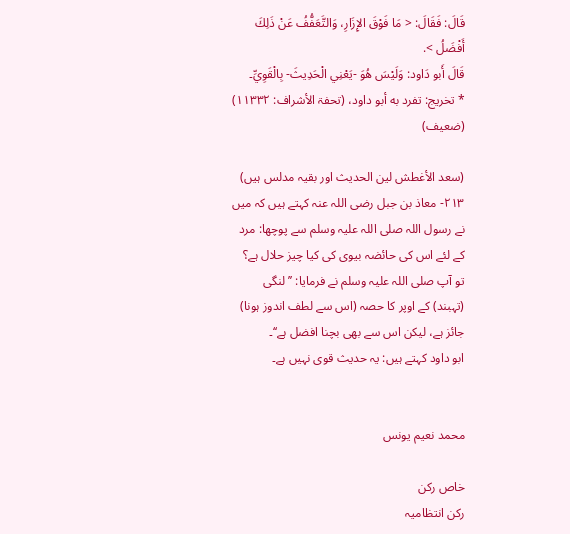قَالَ: فَقَالَ: < مَا فَوْقَ الإِزَارِ، وَالتَّعَفُّفُ عَنْ ذَلِكَ أَفْضَلُ >.
قَالَ أَبو دَاود: وَلَيْسَ هُوَ -يَعْنِي الْحَدِيثَ- بِالْقَوِيِّ۔
* تخريج: تفرد به أبو داود، (تحفۃ الأشراف: ۱۱۳۳۲) (ضعیف)

(سعد الأغطش لین الحدیث اور بقیہ مدلس ہیں)
۲۱۳- معاذ بن جبل رضی اللہ عنہ کہتے ہیں کہ میں نے رسول اللہ صلی اللہ علیہ وسلم سے پوچھا: مرد کے لئے اس کی حائضہ بیوی کی کیا چیز حلال ہے؟ تو آپ صلی اللہ علیہ وسلم نے فرمایا: ’’لنگی (تہبند) کے اوپر کا حصہ (اس سے لطف اندوز ہونا) جائز ہے، لیکن اس سے بھی بچنا افضل ہے‘‘۔
ابو داود کہتے ہیں: یہ حدیث قوی نہیں ہے۔


محمد نعیم یونس

خاص رکن
رکن انتظامیہ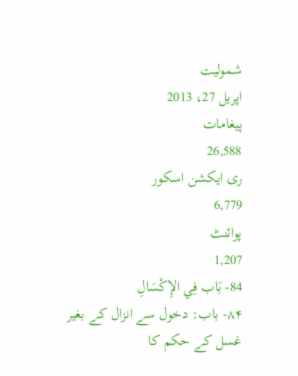شمولیت
اپریل 27، 2013
پیغامات
26,588
ری ایکشن اسکور
6,779
پوائنٹ
1,207
84- بَاب فِي الإِكْسَالِ
۸۴- باب: دخول سے انزال کے بغیر غسل کے حکم کا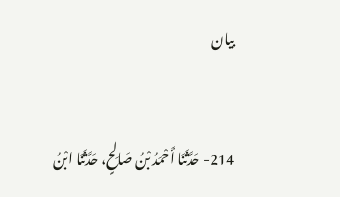بیان


214- حَدَّثَنَا أَحْمَدُ بْنُ صَالِحٍ، حَدَّثَنَا ابْنُ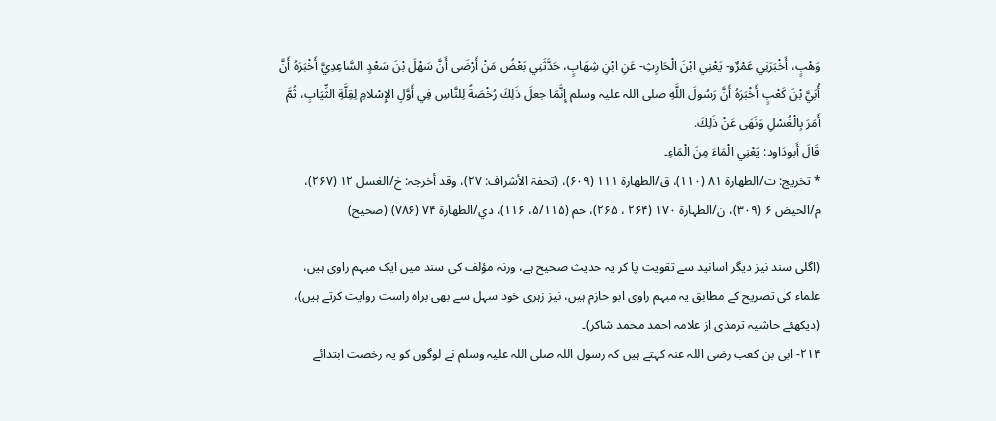وَهْبٍ، أَخْبَرَنِي عَمْرٌو- يَعْنِي ابْنَ الْحَارِثِ- عَنِ ابْنِ شِهَابٍ، حَدَّثَنِي بَعْضُ مَنْ أَرْضَى أَنَّ سَهْلَ بْنَ سَعْدٍ السَّاعِدِيَّ أَخْبَرَهُ أَنَّ أُبَيَّ بْنَ كَعْبٍ أَخْبَرَهُ أَنَّ رَسُولَ اللَّهِ صلی اللہ علیہ وسلم إِنَّمَا جعلَ ذَلِكَ رُخْصَةً لِلنَّاسِ فِي أَوَّلِ الإِسْلامِ لِقِلَّةِ الثِّيَابِ، ثُمَّ أَمَرَ بِالْغُسْلِ وَنَهَى عَنْ ذَلِكَ.
قَالَ أَبودَاود: يَعْنِي الْمَاءَ مِنَ الْمَاءِ۔
* تخريج: ت/الطھارۃ ۸۱ (۱۱۰)، ق/الطھارۃ ۱۱۱ (۶۰۹)، (تحفۃ الأشراف: ۲۷)، وقد أخرجہ: خ/الغسل ۱۲ (۲۶۷)، م/الحیض ۶ (۳۰۹)، ن/الطہارۃ ۱۷۰ (۲۶۴ ، ۲۶۵)، حم (۵/۱۱۵، ۱۱۶)، دي/الطھارۃ ۷۴ (۷۸۶) (صحیح)

(اگلی سند نیز دیگر اسانید سے تقویت پا کر یہ حدیث صحیح ہے، ورنہ مؤلف کی سند میں ایک مبہم راوی ہیں، علماء کی تصریح کے مطابق یہ مبہم راوی ابو حازم ہیں، نیز زہری خود سہل سے بھی براہ راست روایت کرتے ہیں)، (دیکھئے حاشیہ ترمذی از علامہ احمد محمد شاکر)۔
۲۱۴- ابی بن کعب رضی اللہ عنہ کہتے ہیں کہ رسول اللہ صلی اللہ علیہ وسلم نے لوگوں کو یہ رخصت ابتدائے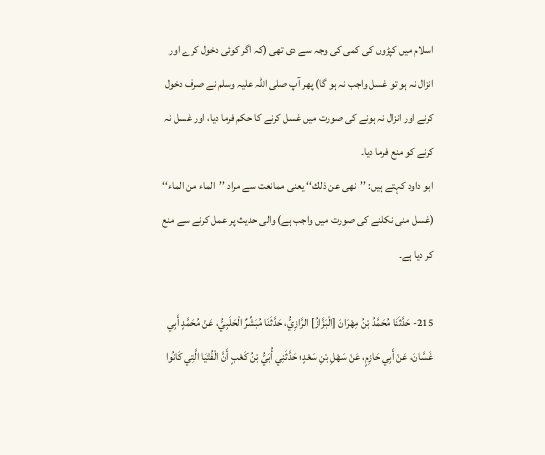اسلام میں کپڑوں کی کمی کی وجہ سے دی تھی (کہ اگر کوئی دخول کرے اور انزال نہ ہو تو غسل واجب نہ ہو گا) پھر آپ صلی اللہ علیہ وسلم نے صرف دخول کرنے اور انزال نہ ہونے کی صورت میں غسل کرنے کا حکم فرما دیا، اور غسل نہ کرنے کو منع فرما دیا۔
ابو داود کہتے ہیں: ’’نهى عن ذلك‘‘ یعنی ممانعت سے مراد ’’الماء من الماء‘‘ (غسل منی نکلنے کی صورت میں واجب ہے) والی حدیث پر عمل کرنے سے منع کر دیا ہے۔

215- حَدَّثَنَا مُحَمَّدُ بْنُ مِهْرَانَ [الْبَزَّازُ] الرَّازِيُّ، حَدَّثَنَا مُبَشِّرٌ الْحَلَبِيُّ، عَنْ مُحَمَّدٍ أَبِي غَسَّانَ، عَنْ أَبِي حَازِمٍ، عَنْ سَهْلِ بْنِ سَعْدٍ؛ حَدَّثَنِي أُبَيُّ بْنُ كَعْبٍ أَنَّ الْفُتْيَا الَّتِي كَانُوا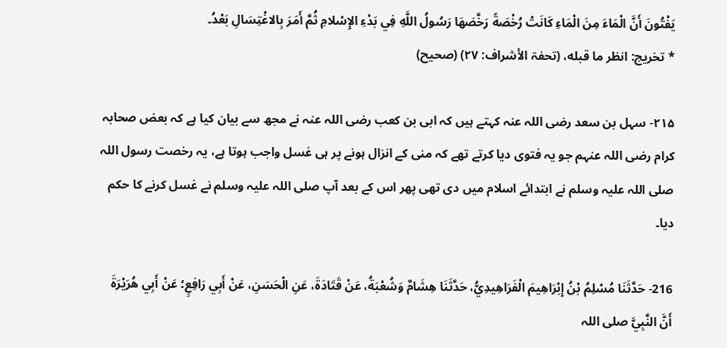يَفْتُونَ أَنَّ الْمَاءَ مِنَ الْمَاءِ كَانَتْ رُخْصَةً رَخَّصَهَا رَسُولُ اللَّهِ فِي بَدْءِ الإِسْلامِ ثُمَّ أَمَرَ بِالاغْتِسَالِ بَعْدُ۔
* تخريج: انظر ما قبله، (تحفۃ الأشراف: ۲۷) (صحیح)

۲۱۵- سہل بن سعد رضی اللہ عنہ کہتے ہیں کہ ابی بن کعب رضی اللہ عنہ نے مجھ سے بیان کیا ہے کہ بعض صحابہ کرام رضی اللہ عنہم جو یہ فتوی دیا کرتے تھے کہ منی کے انزال ہونے پر ہی غسل واجب ہوتا ہے، یہ رخصت رسول اللہ صلی اللہ علیہ وسلم نے ابتدائے اسلام میں دی تھی پھر اس کے بعد آپ صلی اللہ علیہ وسلم نے غسل کرنے کا حکم دیا۔

216- حَدَّثَنَا مُسْلِمُ بْنُ إِبْرَاهِيمَ الْفَرَاهِيدِيُّ، حَدَّثَنَا هِشَامٌ وَشُعْبَةُ، عَنْ قَتَادَةَ، عَنِ الْحَسَنِ، عَنْ أَبِي رَافِعٍ؛ عَنْ أَبِي هُرَيْرَةَ أَنَّ النَّبِيَّ صلی اللہ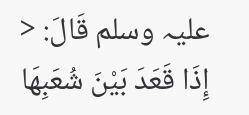علیہ وسلم قَالَ: < إِذَا قَعَدَ بَيْنَ شُعَبِهَا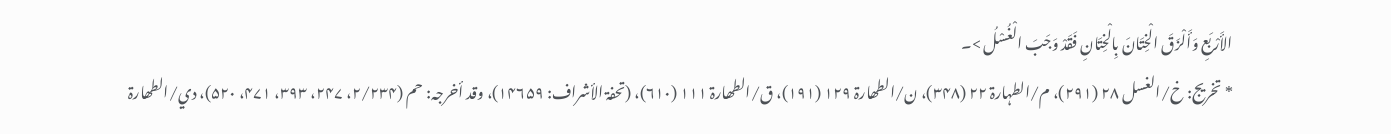الأَرْبَعِ وَأَلْزَقَ الْخِتَانَ بِالْخِتَانِ فَقَدْ وَجَبَ الْغُسْلُ >۔
* تخريج: خ/الغسل ۲۸ (۲۹۱)، م/الطہارۃ ۲۲ (۳۴۸)، ن/الطھارۃ ۱۲۹ (۱۹۱)، ق/الطھارۃ ۱۱۱ (۶۱۰)، (تحفۃ الأشراف: ۱۴۶۵۹)، وقد أخرجہ: حم (۲/۲۳۴، ۲۴۷، ۳۹۳، ۴۷۱، ۵۲۰)، دي/الطھارۃ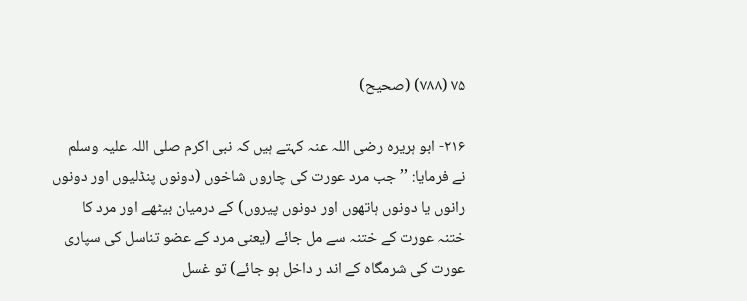۷۵ (۷۸۸) (صحیح)

۲۱۶- ابو ہریرہ رضی اللہ عنہ کہتے ہیں کہ نبی اکرم صلی اللہ علیہ وسلم نے فرمایا: ’’جب مرد عورت کی چاروں شاخوں (دونوں پنڈلیوں اور دونوں رانوں یا دونوں ہاتھوں اور دونوں پیروں) کے درمیان بیٹھے اور مرد کا ختنہ عورت کے ختنہ سے مل جائے (یعنی مرد کے عضو تناسل کی سپاری عورت کی شرمگاہ کے اند ر داخل ہو جائے) تو غسل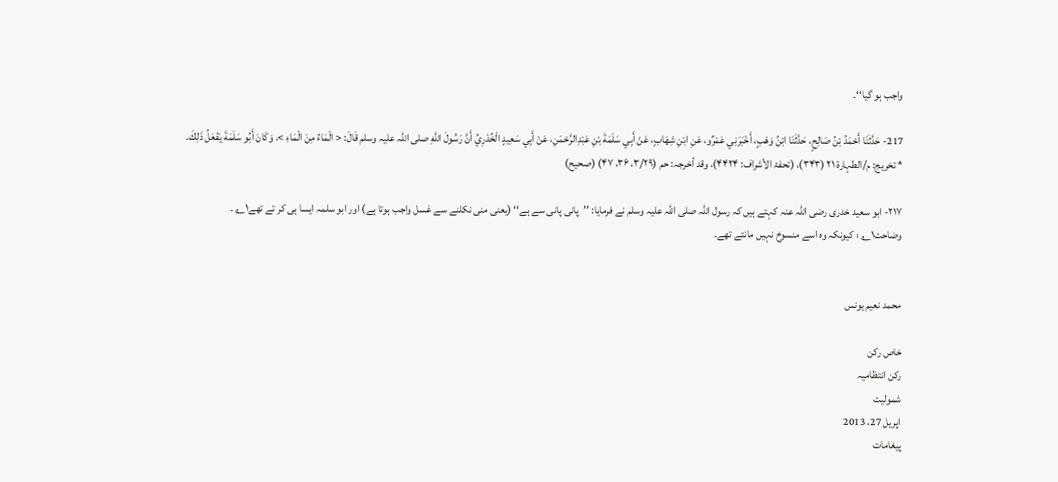واجب ہو گیا‘‘۔

217- حَدَّثَنَا أَحْمَدُ بْنُ صَالِحٍ، حَدَّثَنَا ابْنُ وَهْبٍ، أَخْبَرَنِي عَمْرٌو، عَنِ ابْنِ شِهَابٍ، عَنْ أَبِي سَلَمَةَ بْنِ عَبْدِالرَّحْمَنِ، عَنْ أَبِي سَعِيدٍ الْخُدْرِيِّ أَنَّ رَسُولَ اللَّهِ صلی اللہ علیہ وسلم قَالَ: < الْمَاءُ مِنَ الْمَاءِ >. وَكَانَ أَبُو سَلَمَةَ يَفْعَلُ ذَلِكَ۔
* تخريج: م/الطہارۃ ۲۱ (۳۴۳)، (تحفۃ الأشراف: ۴۴۲۴)، وقد أخرجہ: حم (۳/۲۹، ۳۶، ۴۷) (صحیح)

۲۱۷- ابو سعید خدری رضی اللہ عنہ کہتے ہیں کہ رسول اللہ صلی اللہ علیہ وسلم نے فرمایا: ’’پانی پانی سے ہے‘‘ (یعنی منی نکلنے سے غسل واجب ہوتا ہے) اور ابو سلمہ ایسا ہی کر تے تھے۱؎ ۔
وضاحت۱؎ : کیونکہ وہ اسے منسوخ نہیں مانتے تھے۔


محمد نعیم یونس

خاص رکن
رکن انتظامیہ
شمولیت
اپریل 27، 2013
پیغامات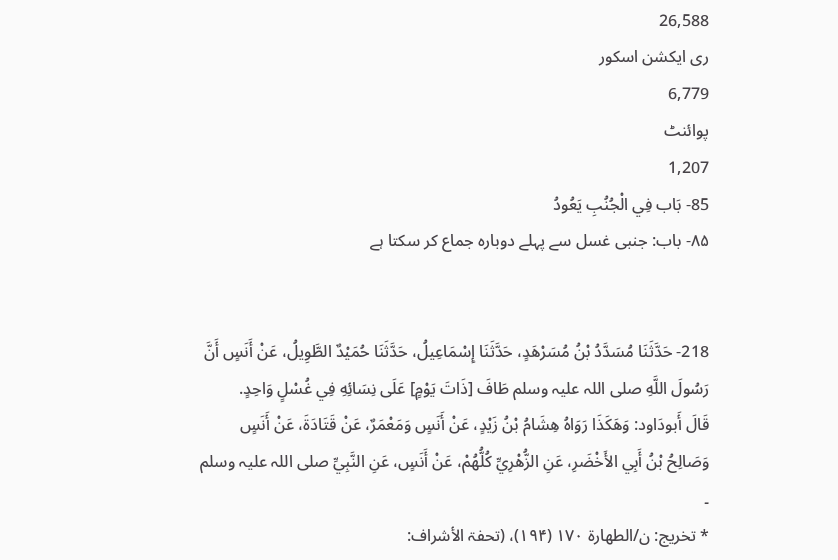26,588
ری ایکشن اسکور
6,779
پوائنٹ
1,207
85- بَاب فِي الْجُنُبِ يَعُودُ
۸۵- باب: جنبی غسل سے پہلے دوبارہ جماع کر سکتا ہے


218- حَدَّثَنَا مُسَدَّدُ بْنُ مُسَرْهَدٍ، حَدَّثَنَا إِسْمَاعِيلُ، حَدَّثَنَا حُمَيْدٌ الطَّوِيلُ، عَنْ أَنَسٍ أَنَّ رَسُولَ اللَّهِ صلی اللہ علیہ وسلم طَافَ [ذَاتَ يَوْمٍ] عَلَى نِسَائِهِ فِي غُسْلٍ وَاحِدٍ.
قَالَ أَبودَاود: وَهَكَذَا رَوَاهُ هِشَامُ بْنُ زَيْدٍ، عَنْ أَنَسٍ وَمَعْمَرٌ، عَنْ قَتَادَةَ، عَنْ أَنَسٍ وَصَالِحُ بْنُ أَبِي الأَخْضَرِ، عَنِ الزُّهْرِيِّ كُلُّهُمْ، عَنْ أَنَسٍ، عَنِ النَّبِيِّ صلی اللہ علیہ وسلم ۔
* تخريج: ن/الطھارۃ ۱۷۰ (۱۹۴)، (تحفۃ الأشراف: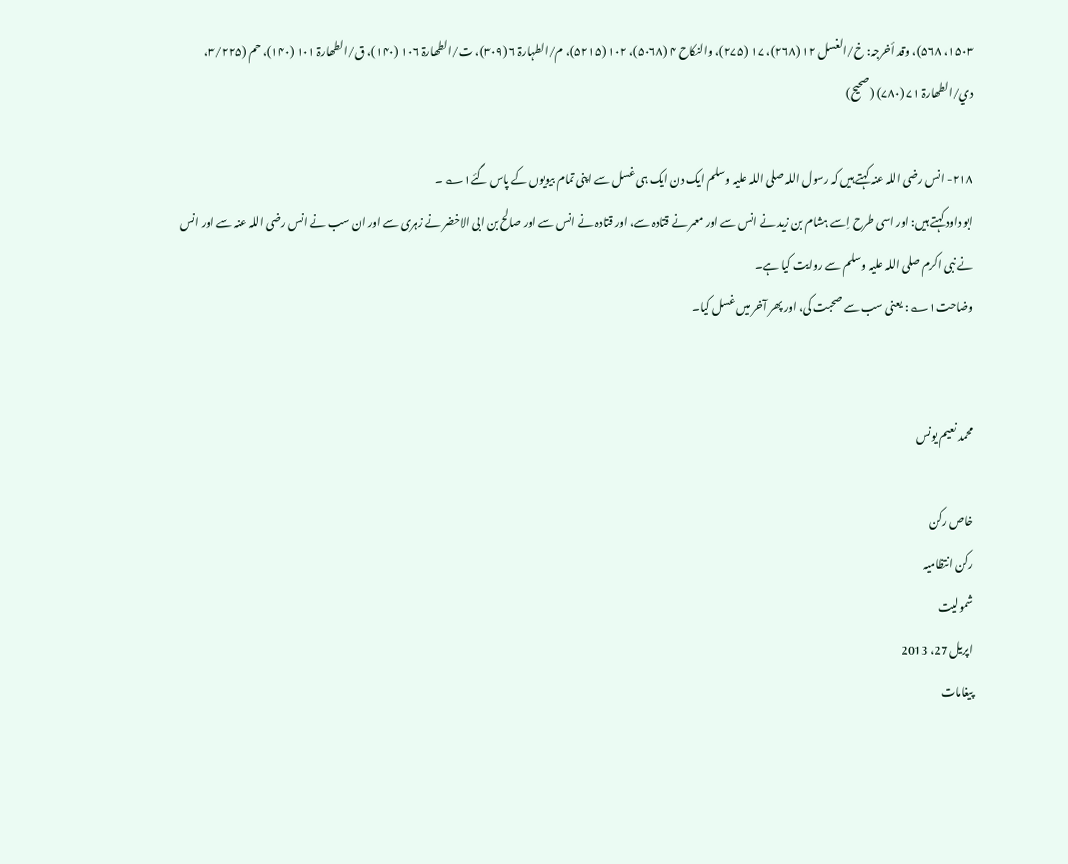۱۵۰۳، ۵۶۸)، وقد أخرجہ: خ/الغسل ۱۲ (۲۶۸)، ۱۷ (۲۷۵)، والنکاح ۴ (۵۰۶۸)، ۱۰۲ (۵۲۱۵)، م/الطہارۃ ۶ (۳۰۹)، ت/الطھارۃ ۱۰۶ (۱۴۰)، ق/الطھارۃ ۱۰۱ (۱۴۰)، حم (۳/۲۲۵، دي/الطھارۃ ۷۱ (۷۸۰) (صحیح)

۲۱۸- انس رضی اللہ عنہ کہتے ہیں کہ رسول اللہ صلی اللہ علیہ وسلم ایک دن ایک ہی غسل سے اپنی تمام بیویوں کے پاس گئے۱؎ ۔
ابو داود کہتے ہیں: اور اسی طرح اِسے ہشام بن زید نے انس سے اور معمر نے قتادہ سے، اور قتادہ نے انس سے اور صالح بن ابی الاخضر نے زہری سے اور ان سب نے انس رضی اللہ عنہ سے اور انس نے نبی اکرم صلی اللہ علیہ وسلم سے روایت کیا ہے۔
وضاحت۱؎ : یعنی سب سے صحبت کی، اور پھر آخر میں غسل کیا۔


محمد نعیم یونس

خاص رکن
رکن انتظامیہ
شمولیت
اپریل 27، 2013
پیغامات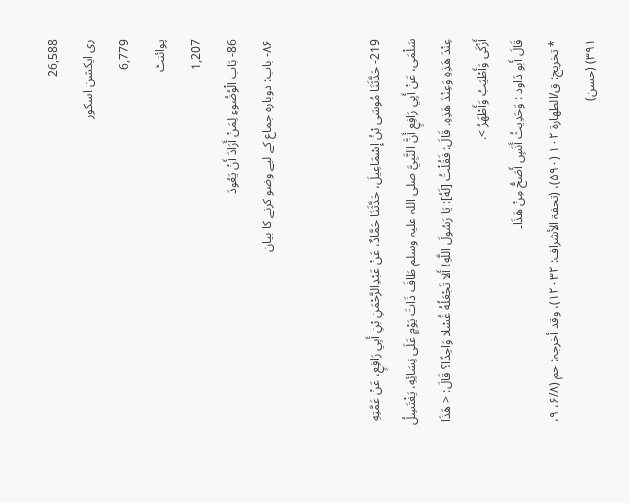26,588
ری ایکشن اسکور
6,779
پوائنٹ
1,207
86- بَاب الْوُضُوءِ لِمَنْ أَرَادَ أَنْ يَعُودَ
۸۶- باب: دوبارہ جماع کے لیے وضو کرنے کا بیان


219- حَدَّثَنَا مُوسَى بْنُ إِسْمَاعِيلَ، حَدَّثَنَا حَمَّادٌ، عَنْ عَبْدِالرَّحْمَنِ بْنِ أَبِي رَافِعٍ، عَنْ عَمَّتِهِ سَلْمَى، عَنْ أَبِي رَافِعٍ أَنَّ النَّبِيَّ صلی اللہ علیہ وسلم طَافَ ذَاتَ يَوْمٍ عَلَى نِسَائِهِ، يَغْتَسِلُ عِنْدَ هَذِهِ وَعِنْدَ هَذِهِ. قَالَ: فَقُلْتُ [لَهُ]: يَا رَسُولَ اللَّهِ! أَلا تَجْعَلُهُ غُسْلا وَاحِدًا؟ قَالَ: < هَذَا أَزْكَى وَأَطْيَبُ وَأَطْهَرُ >.
قَالَ أَبو دَاود : وَحَدِيثُ أَنَسٍ أَصَحُّ مِنْ هَذَا۔
* تخريج: ق/الطھارۃ ۱۰۲ (۵۹۰)، (تحفۃ الأشراف: ۱۲۰۳۲)، وقد أخرجہ: حم (۶/۸، ۹، ۳۹۱) (حسن)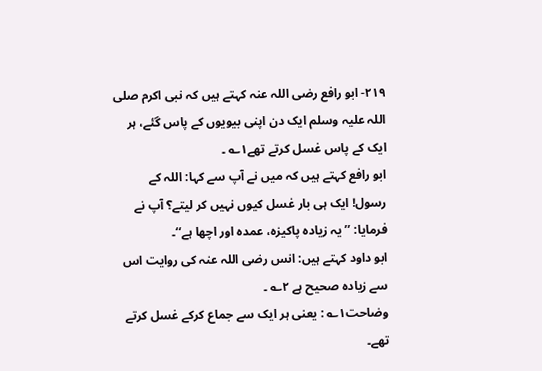۲۱۹- ابو رافع رضی اللہ عنہ کہتے ہیں کہ نبی اکرم صلی اللہ علیہ وسلم ایک دن اپنی بیویوں کے پاس گئے، ہر ایک کے پاس غسل کرتے تھے۱؎ ۔
ابو رافع کہتے ہیں کہ میں نے آپ سے کہا: اللہ کے رسول! ایک ہی بار غسل کیوں نہیں کر لیتے؟ آپ نے فرمایا: ’’یہ زیادہ پاکیزہ، عمدہ اور اچھا ہے‘‘۔
ابو داود کہتے ہیں: انس رضی اللہ عنہ کی روایت اس سے زیادہ صحیح ہے ۲؎ ۔
وضاحت۱؎ : یعنی ہر ایک سے جماع کرکے غسل کرتے تھے۔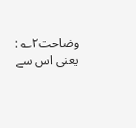وضاحت۲؎ : یعنی اس سے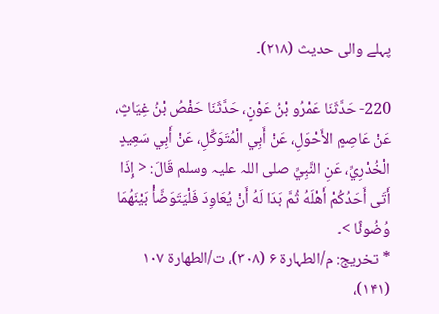پہلے والی حدیث (۲۱۸)۔

220- حَدَّثَنَا عَمْرُو بْنُ عَوْنٍ، حَدَّثَنَا حَفْصُ بْنُ غِيَاثٍ، عَنْ عَاصِمٍ الأَحْوَلِ، عَنْ أَبِي الْمُتَوَكِّلِ، عَنْ أَبِي سَعِيدٍ الْخُدْرِيِّ، عَنِ النَّبِيِّ صلی اللہ علیہ وسلم قَالَ: < إِذَا أَتَى أَحَدُكُمْ أَهْلَهُ ثُمَّ بَدَا لَهُ أَنْ يُعَاوِدَ فَلْيَتَوَضَّأْ بَيْنَهُمَا وُضُوئًا >۔
* تخريج: م/الطہارۃ ۶ (۳۰۸)، ت/الطھارۃ ۱۰۷ (۱۴۱)،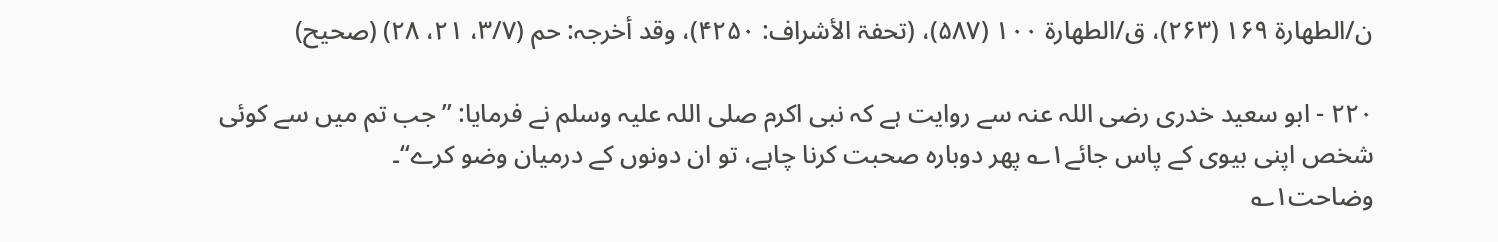ن/الطھارۃ ۱۶۹ (۲۶۳)، ق/الطھارۃ ۱۰۰ (۵۸۷)، (تحفۃ الأشراف: ۴۲۵۰)، وقد أخرجہ: حم (۳/۷، ۲۱، ۲۸) (صحیح)

۲۲۰ - ابو سعید خدری رضی اللہ عنہ سے روایت ہے کہ نبی اکرم صلی اللہ علیہ وسلم نے فرمایا: ’’جب تم میں سے کوئی شخص اپنی بیوی کے پاس جائے۱؎ پھر دوبارہ صحبت کرنا چاہے، تو ان دونوں کے درمیان وضو کرے‘‘۔
وضاحت۱؎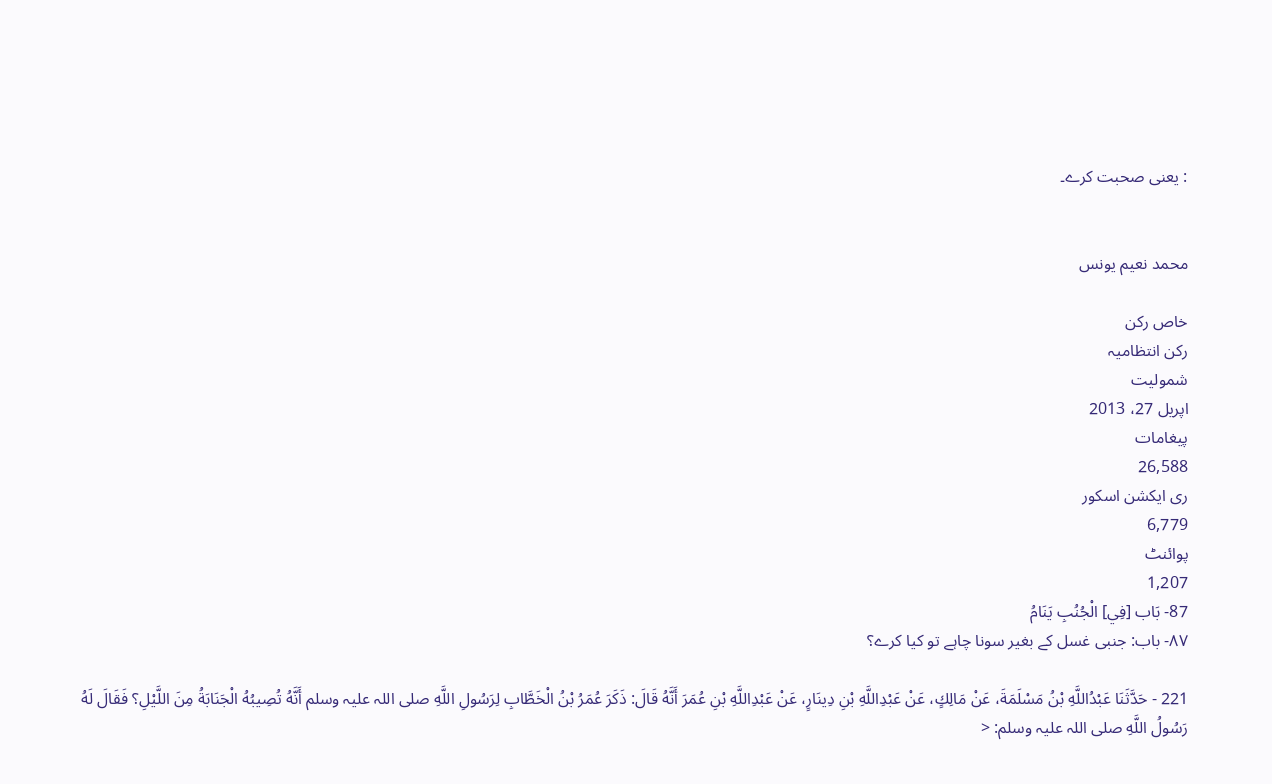: یعنی صحبت کرے۔


محمد نعیم یونس

خاص رکن
رکن انتظامیہ
شمولیت
اپریل 27، 2013
پیغامات
26,588
ری ایکشن اسکور
6,779
پوائنٹ
1,207
87- بَاب [فِي] الْجُنُبِ يَنَامُ
۸۷- باب: جنبی غسل کے بغیر سونا چاہے تو کیا کرے؟

221 - حَدَّثَنَا عَبْدُاللَّهِ بْنُ مَسْلَمَةَ، عَنْ مَالِكٍ، عَنْ عَبْدِاللَّهِ بْنِ دِينَارٍ، عَنْ عَبْدِاللَّهِ بْنِ عُمَرَ أَنَّهُ قَالَ: ذَكَرَ عُمَرُ بْنُ الْخَطَّابِ لِرَسُولِ اللَّهِ صلی اللہ علیہ وسلم أَنَّهُ تُصِيبُهُ الْجَنَابَةُ مِنَ اللَّيْلِ؟ فَقَالَ لَهُ رَسُولُ اللَّهِ صلی اللہ علیہ وسلم: <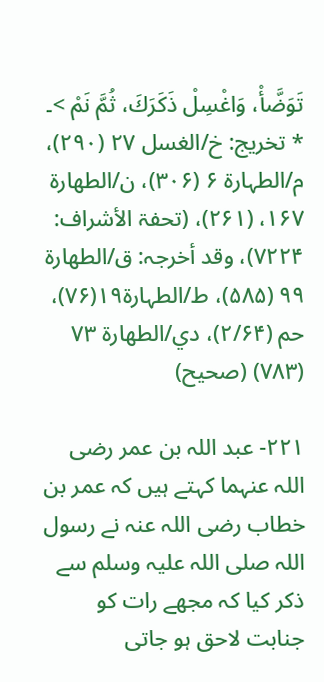تَوَضَّأْ، وَاغْسِلْ ذَكَرَكَ، ثُمَّ نَمْ >۔
* تخريج: خ/الغسل ۲۷ (۲۹۰)، م/الطہارۃ ۶ (۳۰۶)، ن/الطھارۃ ۱۶۷، (۲۶۱)، (تحفۃ الأشراف: ۷۲۲۴)، وقد أخرجہ: ق/الطھارۃ ۹۹ (۵۸۵)، ط/الطہارۃ۱۹(۷۶)، حم (۲/۶۴)، دي/الطھارۃ ۷۳ (۷۸۳) (صحیح)

۲۲۱- عبد اللہ بن عمر رضی اللہ عنہما کہتے ہیں کہ عمر بن خطاب رضی اللہ عنہ نے رسول اللہ صلی اللہ علیہ وسلم سے ذکر کیا کہ مجھے رات کو جنابت لاحق ہو جاتی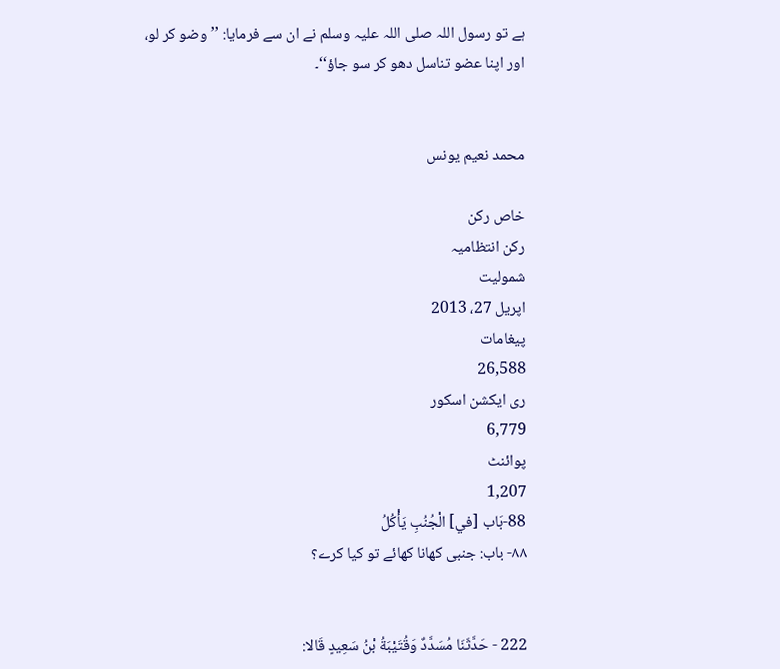ہے تو رسول اللہ صلی اللہ علیہ وسلم نے ان سے فرمایا: ’’وضو کر لو، اور اپنا عضو تناسل دھو کر سو جاؤ‘‘۔


محمد نعیم یونس

خاص رکن
رکن انتظامیہ
شمولیت
اپریل 27، 2013
پیغامات
26,588
ری ایکشن اسکور
6,779
پوائنٹ
1,207
88-بَاب [في] الْجُنُبِ يَأْكُلُ
۸۸- باب: جنبی کھانا کھائے تو کیا کرے؟


222 - حَدَّثَنَا مُسَدَّدٌ وَقُتَيْبَةُ بْنُ سَعِيدٍ قَالا: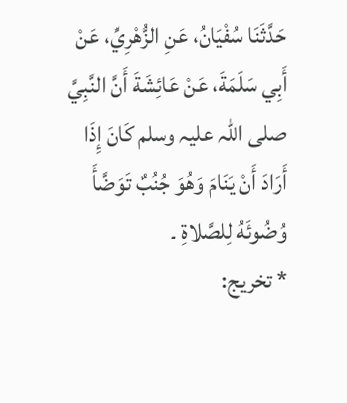حَدَّثَنَا سُفْيَانُ، عَنِ الزُّهْرِيِّ، عَنْ أَبِي سَلَمَةَ، عَنْ عَائِشَةَ أَنَّ النَّبِيَّ صلی اللہ علیہ وسلم كَانَ إِذَا أَرَادَ أَنْ يَنَامَ وَهُوَ جُنُبٌ تَوَضَّأَ وُضُوئَهُ لِلصَّلاةِ ۔
* تخريج: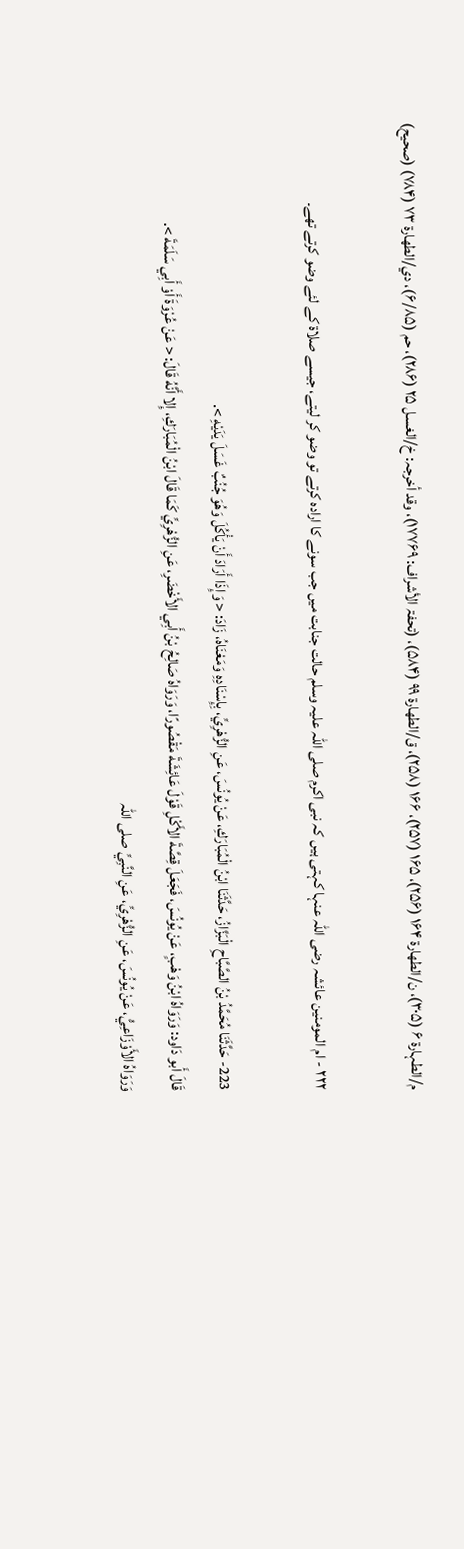م/الطہارۃ ۶ (۳۰۵)، ن/الطھارۃ ۱۶۴ (۲۵۶)، ۱۶۵ (۲۵۷)، ۱۶۶ (۲۵۸)، ق/الطھارۃ ۹۹ (۵۸۴)، (تحفۃ الأشراف: ۱۷۷۶۹)، وقد أخرجہ: خ/الغسل ۲۵ (۲۸۶)، حم (۶/۸۵)، دي/الطھارۃ ۷۳ (۷۸۴) (صحیح)

۲۲۲ - ام المومنین عائشہ رضی اللہ عنہا کہتی ہیں کہ نبی اکرم صلی اللہ علیہ وسلم حالت جنابت میں جب سونے کا ارادہ کرتے تو وضو کر لیتے، جیسے صلاۃ کے لئے وضو کرتے تھے۔

223- حَدَّثَنَا مُحَمَّدُ بْنُ الصَّبَّاحِ الْبَزَّازُ، حَدَّثَنَا ابْنُ الْمُبَارَكِ، عَنْ يُونُسَ، عَنِ الزُّهْرِيِّ، بِإِسْنَادِهِ وَمَعْنَاهُ، زَادَ: < وَإِذَا أَرَادَ أَنْ يَأْكُلَ وَهُوَ جُنُبٌ غَسَلَ يَدَيْهِ >.
قَالَ أَبو دَاود: وَرَوَاهُ ابْنُ وَهْبٍ، عَنْ يُونُسَ، فَجَعَلَ قِصَّةَ الأَكْلِ قَوْلَ عَائِشَةَ مَقْصُورًا، وَرَوَاهُ صَالِحُ بْنُ أَبِي الأَخْضَرِ، عَنِ الزُّهْرِيِّ كَمَا قَالَ ابْنُ الْمُبَارَكِ، إِلا أَنَّهُ قَالَ: < عَنْ عُرْوَةَ أَوْ أَبِي سَلَمَةَ >.
وَرَوَاهُ الأَوْزَاعِيُّ، عَنْ يُونُسَ، عَنِ الزُّهْرِيِّ، عَنِ النَّبِيِّ صلی اللہ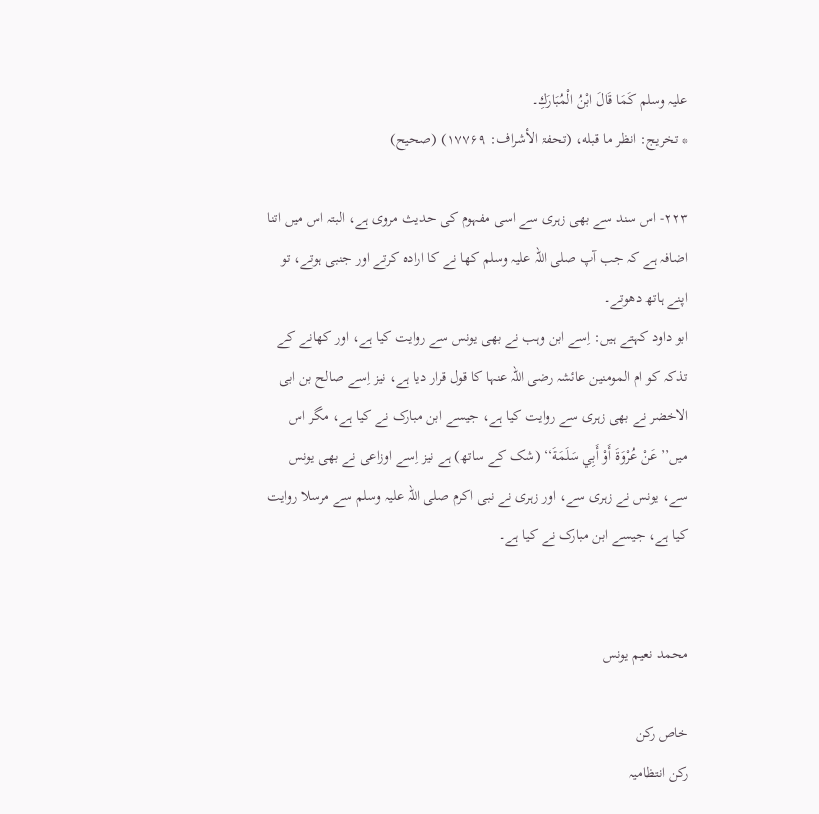علیہ وسلم كَمَا قَالَ ابْنُ الْمُبَارَكِ۔
* تخريج: انظر ما قبله، (تحفۃ الأشراف: ۱۷۷۶۹) (صحیح)

۲۲۳- اس سند سے بھی زہری سے اسی مفہوم کی حدیث مروی ہے، البتہ اس میں اتنا اضافہ ہے کہ جب آپ صلی اللہ علیہ وسلم کھا نے کا ارادہ کرتے اور جنبی ہوتے، تو اپنے ہاتھ دھوتے۔
ابو داود کہتے ہیں: اِسے ابن وہب نے بھی یونس سے روایت کیا ہے، اور کھانے کے تذکہ کو ام المومنین عائشہ رضی اللہ عنہا کا قول قرار دیا ہے، نیز اِسے صالح بن ابی الاخضر نے بھی زہری سے روایت کیا ہے، جیسے ابن مبارک نے کیا ہے، مگر اس میں’’عَنْ عُرْوَةَ أَوْ أَبِي سَلَمَةَ‘‘ (شک کے ساتھ) ہے نیز اِسے اوزاعی نے بھی یونس سے، یونس نے زہری سے، اور زہری نے نبی اکرم صلی اللہ علیہ وسلم سے مرسلا روایت کیا ہے، جیسے ابن مبارک نے کیا ہے۔


محمد نعیم یونس

خاص رکن
رکن انتظامیہ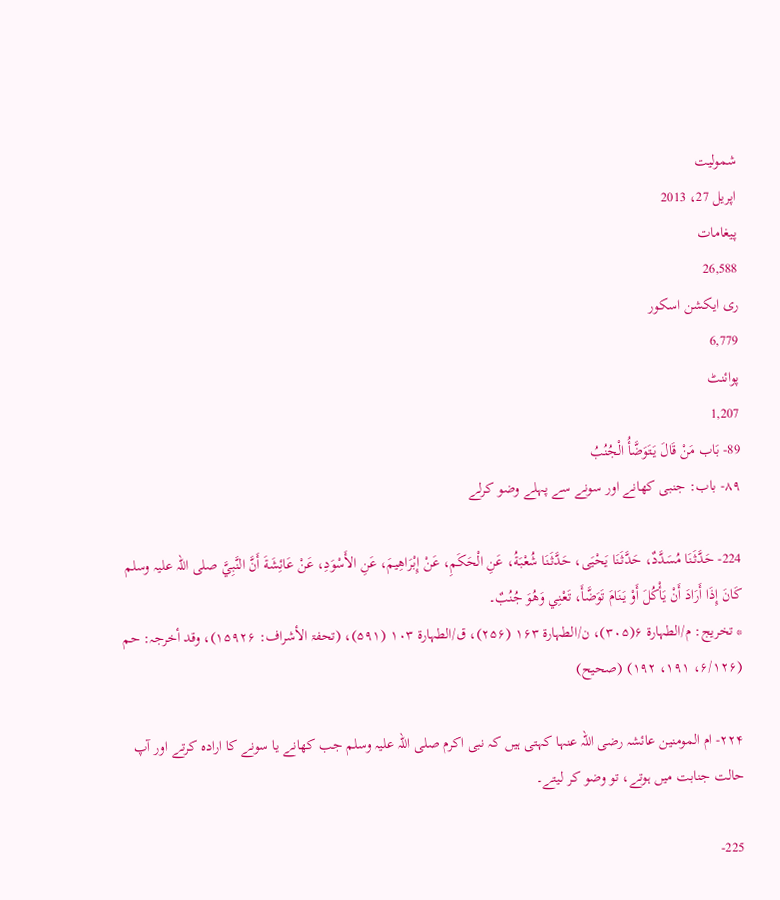شمولیت
اپریل 27، 2013
پیغامات
26,588
ری ایکشن اسکور
6,779
پوائنٹ
1,207
89- بَاب مَنْ قَالَ يَتَوَضَّأُ الْجُنُبُ
۸۹- باب: جنبی کھانے اور سونے سے پہلے وضو کرلے

224- حَدَّثَنَا مُسَدَّدٌ، حَدَّثَنَا يَحْيَى، حَدَّثَنَا شُعْبَةُ، عَنِ الْحَكَمِ، عَنْ إِبْرَاهِيمَ، عَنِ الأَسْوَدِ، عَنْ عَائِشَةَ أَنَّ النَّبِيَّ صلی اللہ علیہ وسلم كَانَ إِذَا أَرَادَ أَنْ يَأْكُلَ أَوْ يَنَامَ تَوَضَّأَ، تَعْنِي وَهُوَ جُنُبٌ۔
* تخريج: م/الطہارۃ ۶(۳۰۵)، ن/الطہارۃ ۱۶۳ (۲۵۶)، ق/الطہارۃ ۱۰۳ (۵۹۱)، (تحفۃ الأشراف: ۱۵۹۲۶)، وقد أخرجہ: حم (۶/۱۲۶، ۱۹۱، ۱۹۲) (صحیح)

۲۲۴- ام المومنین عائشہ رضی اللہ عنہا کہتی ہیں کہ نبی اکرم صلی اللہ علیہ وسلم جب کھانے یا سونے کا ارادہ کرتے اور آپ حالت جنابت میں ہوتے، تو وضو کر لیتے۔

225-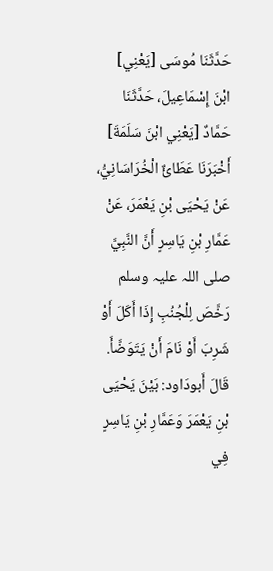حَدَّثَنَا مُوسَى [يَعْنِي] ابْنَ إِسْمَاعِيلَ، حَدَّثَنَا حَمَّادٌ [يَعْنِي ابْنَ سَلَمَةَ] أَخْبَرَنَا عَطَائٌ الْخُرَاسَانِيُّ، عَنْ يَحْيَى بْنِ يَعْمَرَ، عَنْ عَمَّارِ بْنِ يَاسِرٍ أَنَّ النَّبِيَّ صلی اللہ علیہ وسلم رَخَّصَ لِلْجُنُبِ إِذَا أَكَلَ أَوْ شَرِبَ أَوْ نَامَ أَنْ يَتَوَضَّأَ.
قَالَ أَبودَاود: بَيْنَ يَحْيَى بْنِ يَعْمَرَ وَعَمَّارِ بْنِ يَاسِرٍ فِي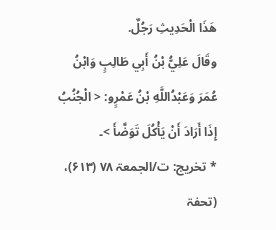هَذَا الْحَدِيثِ رَجُلٌ.
وقَالَ عَلِيُّ بْنُ أَبِي طَالِبٍ وَابْنُ عُمَرَ وَعَبْدُاللَّهِ بْنُ عَمْرٍو: < الْجُنُبُ إِذَا أَرَادَ أَنْ يَأْكُلَ تَوَضَّأَ >۔
* تخريج: ت/الجمعۃ ۷۸ (۶۱۳)، (تحفۃ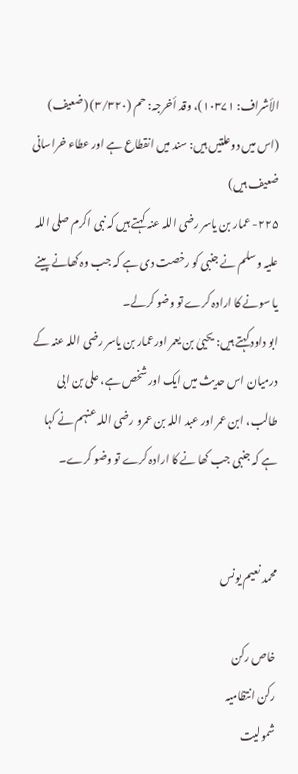الأشراف: ۱۰۳۷۱)، وقد أخرجہ: حم (۳/۳۲۰) (ضعیف)
(اس میں دوعلتیں ہیں: سند میں انقطاع ہے اور عطاء خراسانی ضعیف ہیں)
۲۲۵- عمار بن یاسر رضی اللہ عنہ کہتے ہیں کہ نبی اکرم صلی اللہ علیہ وسلم نے جنبی کو رخصت دی ہے کہ جب وہ کھانے پینے یا سونے کا ارادہ کرے تو وضو کرلے۔
ابو داود کہتے ہیں: یحییٰ بن یعمر اورعمار بن یاسر رضی اللہ عنہ کے درمیان اس حدیث میں ایک اور شخص ہے، علی بن ابی طالب، ابن عمر اور عبد اللہ بن عمرو رضی اللہ عنہم نے کہا ہے کہ جنبی جب کھا نے کا ارادہ کرے تو وضو کرے۔


محمد نعیم یونس

خاص رکن
رکن انتظامیہ
شمولیت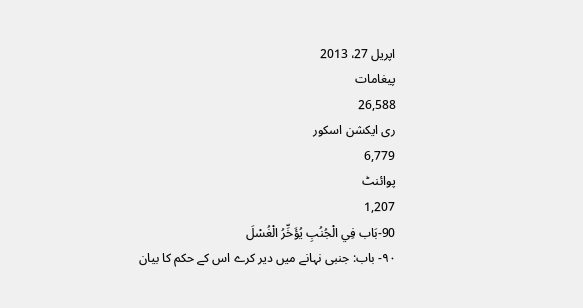اپریل 27، 2013
پیغامات
26,588
ری ایکشن اسکور
6,779
پوائنٹ
1,207
90-بَاب فِي الْجُنُبِ يُؤَخِّرُ الْغُسْلَ
۹۰- باب: جنبی نہانے میں دیر کرے اس کے حکم کا بیان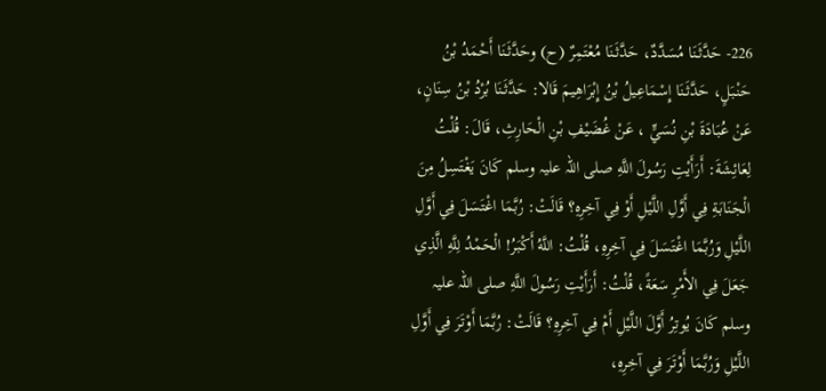226- حَدَّثَنَا مُسَدَّدٌ، حَدَّثَنَا مُعْتَمِرٌ (ح) وحَدَّثَنَا أَحْمَدُ بْنُ حَنْبَلٍ، حَدَّثَنَا إِسْمَاعِيلُ بْنُ إِبْرَاهِيمَ قَالا: حَدَّثَنَا بُرْدُ بْنُ سِنَانٍ، عَنْ عُبَادَةَ بْنِ نُسَيٍّ ، عَنْ غُضَيْفِ بْنِ الْحَارِثِ، قَالَ: قُلْتُ لِعَائِشَةَ: أَرَأَيْتِ رَسُولَ اللَّهِ صلی اللہ علیہ وسلم كَانَ يَغْتَسِلُ مِنَ الْجَنَابَةِ فِي أَوَّلِ اللَّيْلِ أَوْ فِي آخِرِهِ؟ قَالَتْ: رُبَّمَا اغْتَسَلَ فِي أَوَّلِ اللَّيْلِ وَرُبَّمَا اغْتَسَلَ فِي آخِرِهِ، قُلْتُ: اللَّهُ أَكْبَرُ! الْحَمْدُ لِلَّهِ الَّذِي جَعَلَ فِي الأَمْرِ سَعَةً، قُلْتُ: أَرَأَيْتِ رَسُولَ اللَّهِ صلی اللہ علیہ وسلم كَانَ يُوتِرُ أَوَّلَ اللَّيْلِ أَمْ فِي آخِرِهِ؟ قَالَتْ: رُبَّمَا أَوْتَرَ فِي أَوَّلِ اللَّيْلِ وَرُبَّمَا أَوْتَرَ فِي آخِرِهِ،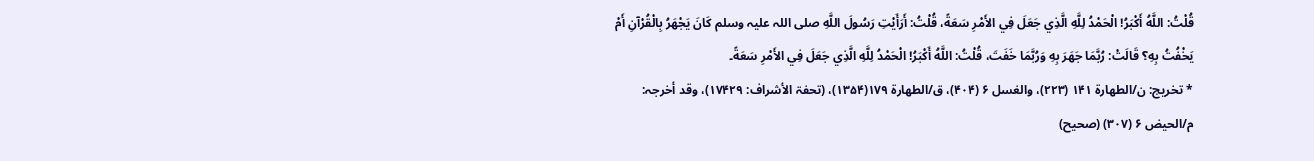قُلْتُ: اللَّهُ أَكْبَرُ! الْحَمْدُ لِلَّهِ الَّذِي جَعَلَ فِي الأَمْرِ سَعَةً، قُلْتُ: أَرَأَيْتِ رَسُولَ اللَّهِ صلی اللہ علیہ وسلم كَانَ يَجْهَرُ بِالْقُرْآنِ أَمْ يَخْفُتُ بِهِ؟ قَالَتْ: رُبَّمَا جَهَرَ بِهِ وَرُبَّمَا خَفَتَ، قُلْتُ: اللَّهُ أَكْبَرُ! الْحَمْدُ لِلَّهِ الَّذِي جَعَلَ فِي الأَمْرِ سَعَةً۔
* تخريج: ن/الطھارۃ ۱۴۱ (۲۲۳)، والغسل ۶ (۴۰۴)، ق/الطھارۃ ۱۷۹(۱۳۵۴)، (تحفۃ الأشراف: ۱۷۴۲۹)، وقد أخرجہ: م/الحیض ۶ (۳۰۷) (صحیح)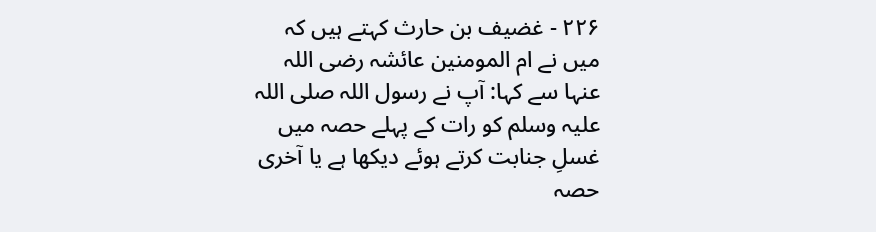۲۲۶ - غضیف بن حارث کہتے ہیں کہ میں نے ام المومنین عائشہ رضی اللہ عنہا سے کہا: آپ نے رسول اللہ صلی اللہ علیہ وسلم کو رات کے پہلے حصہ میں غسلِ جنابت کرتے ہوئے دیکھا ہے یا آخری حصہ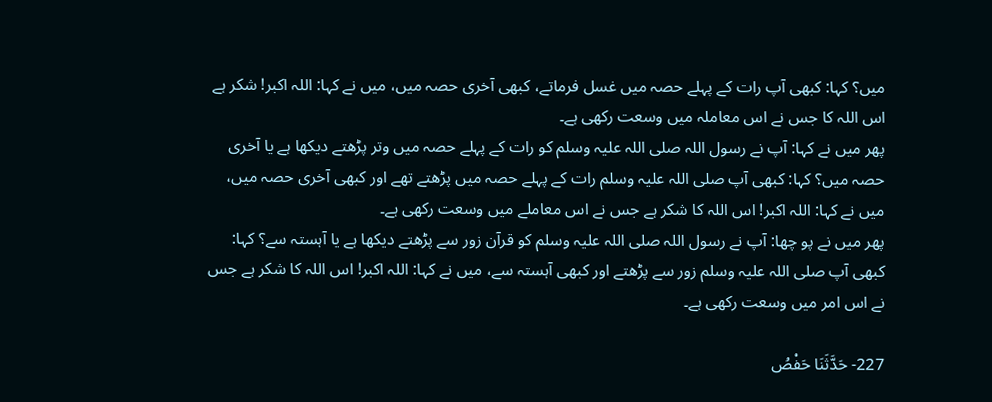میں؟ کہا: کبھی آپ رات کے پہلے حصہ میں غسل فرماتے، کبھی آخری حصہ میں، میں نے کہا: اللہ اکبر! شکر ہے اس اللہ کا جس نے اس معاملہ میں وسعت رکھی ہے۔
پھر میں نے کہا: آپ نے رسول اللہ صلی اللہ علیہ وسلم کو رات کے پہلے حصہ میں وتر پڑھتے دیکھا ہے یا آخری حصہ میں؟ کہا: کبھی آپ صلی اللہ علیہ وسلم رات کے پہلے حصہ میں پڑھتے تھے اور کبھی آخری حصہ میں، میں نے کہا: اللہ اکبر! اس اللہ کا شکر ہے جس نے اس معاملے میں وسعت رکھی ہے۔
پھر میں نے پو چھا: آپ نے رسول اللہ صلی اللہ علیہ وسلم کو قرآن زور سے پڑھتے دیکھا ہے یا آہستہ سے؟ کہا: کبھی آپ صلی اللہ علیہ وسلم زور سے پڑھتے اور کبھی آہستہ سے، میں نے کہا: اللہ اکبر! اس اللہ کا شکر ہے جس نے اس امر میں وسعت رکھی ہے۔

227- حَدَّثَنَا حَفْصُ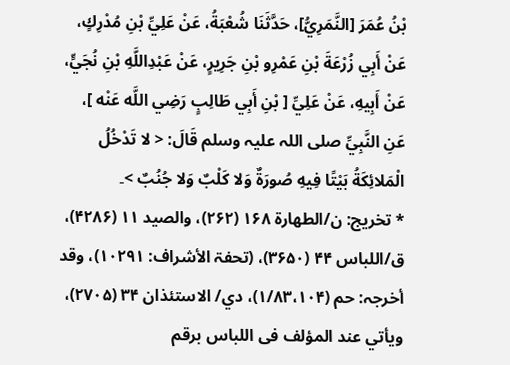بْنُ عُمَرَ [النَّمَرِيُّ]، حَدَّثَنَا شُعْبَةُ، عَنْ عَلِيِّ بْنِ مُدْرِكٍ، عَنْ أَبِي زُرْعَةَ بْنِ عَمْرِو بْنِ جَرِيرٍ، عَنْ عَبْدِاللَّهِ بْنِ نُجَيٍّ، عَنْ أَبِيهِ، عَنْ عَلِيِّ [ بْنِ أَبِي طَالِبٍ رَضِي اللَّه عَنْه ]، عَنِ النَّبِيِّ صلی اللہ علیہ وسلم قَالَ: < لا تَدْخُلُ الْمَلائِكَةُ بَيْتًا فِيهِ صُورَةٌ وَلا كَلْبٌ وَلا جُنُبٌ >۔
* تخريج: ن/الطھارۃ ۱۶۸ (۲۶۲)، والصید ۱۱ (۴۲۸۶)، ق/اللباس ۴۴ (۳۶۵۰)، (تحفۃ الأشراف: ۱۰۲۹۱)، وقد أخرجہ: حم (۱/۸۳،۱۰۴)، دي/ الاستئذان ۳۴ (۲۷۰۵)، ویأتي عند المؤلف فی اللباس برقم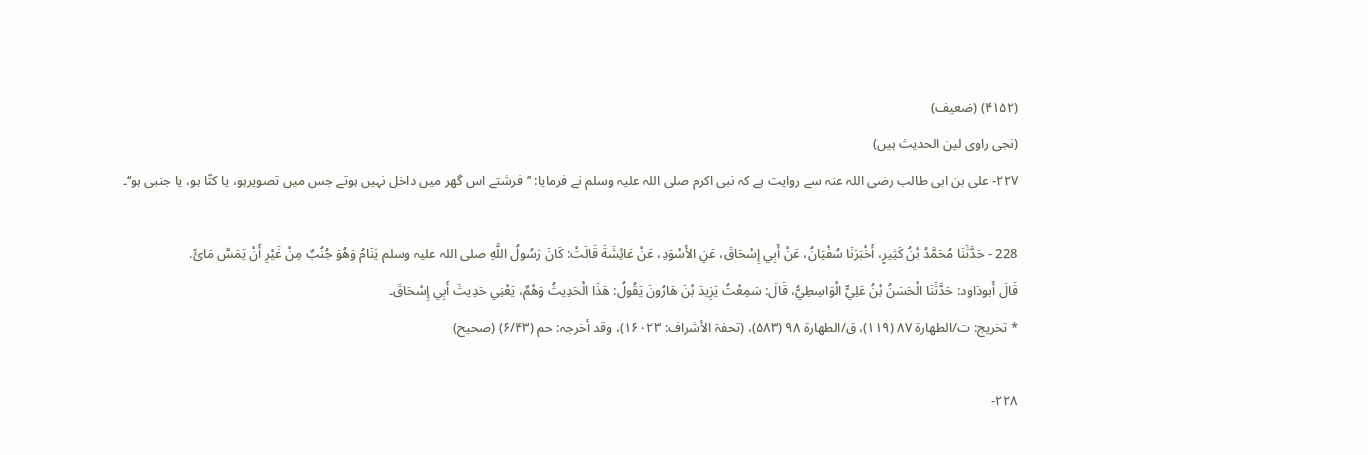(۴۱۵۲) (ضعیف)
(نجی راوی لین الحدیث ہیں)
۲۲۷- علی بن ابی طالب رضی اللہ عنہ سے روایت ہے کہ نبی اکرم صلی اللہ علیہ وسلم نے فرمایا: ’’فرشتے اس گھر میں داخل نہیں ہوتے جس میں تصویرہو، یا کتّا ہو، یا جنبی ہو‘‘۔

228 - حَدَّثَنَا مُحَمَّدُ بْنُ كَثِيرٍ، أَخْبَرَنَا سُفْيَانُ، عَنْ أَبِي إِسْحَاقَ، عَنِ الأَسْوَدِ، عَنْ عَائِشَةَ قَالَتْ: كَانَ رَسُولُ اللَّهِ صلی اللہ علیہ وسلم يَنَامُ وَهُوَ جُنُبٌ مِنْ غَيْرِ أَنْ يَمَسَّ مَائً.
قَالَ أَبودَاود: حَدَّثَنَا الْحَسَنُ بْنُ عَلِيٍّ الْوَاسِطِيُّ، قَالَ: سَمِعْتُ يَزِيدَ بْنَ هَارُونَ يَقُولُ: هَذَا الْحَدِيثُ وَهْمٌ، يَعْنِي حَدِيثَ أَبِي إِسْحَاقَ۔
* تخريج: ت/الطھارۃ ۸۷ (۱۱۹)، ق/الطھارۃ ۹۸ (۵۸۳)، (تحفۃ الأشراف: ۱۶۰۲۳)، وقد أخرجہ: حم (۶/۴۳) (صحیح)

۲۲۸-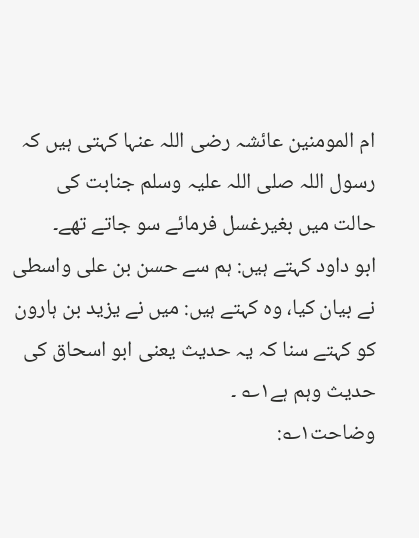ام المومنین عائشہ رضی اللہ عنہا کہتی ہیں کہ رسول اللہ صلی اللہ علیہ وسلم جنابت کی حالت میں بغیرغسل فرمائے سو جاتے تھے۔
ابو داود کہتے ہیں: ہم سے حسن بن علی واسطی نے بیان کیا، وہ کہتے ہیں: میں نے یزید بن ہارون کو کہتے سنا کہ یہ حدیث یعنی ابو اسحاق کی حدیث وہم ہے۱؎ ۔
وضاحت۱؎: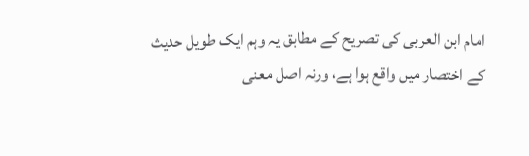امام ابن العربی کی تصریح کے مطابق یہ وہم ایک طویل حدیث کے اختصار میں واقع ہوا ہے، ورنہ اصل معنی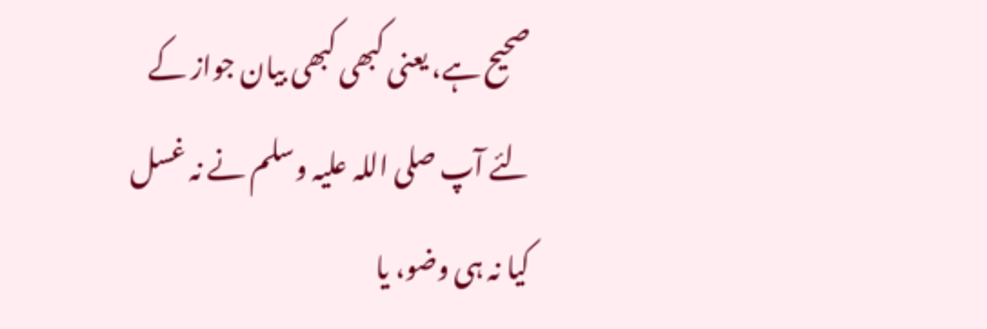صحیح ہے، یعنی کبھی کبھی بیان جواز کے لئے آپ صلی اللہ علیہ وسلم نے نہ غسل کیا نہ ہی وضو، یا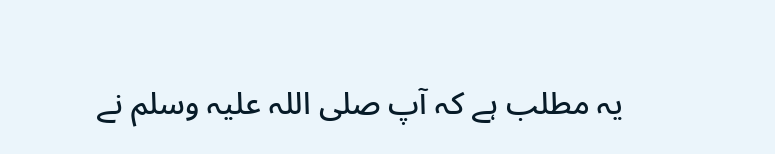یہ مطلب ہے کہ آپ صلی اللہ علیہ وسلم نے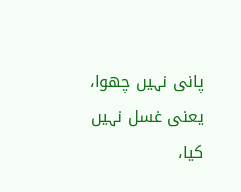پانی نہیں چھوا، یعنی غسل نہیں کیا،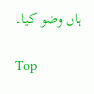ہاں وضو کیا۔

Top